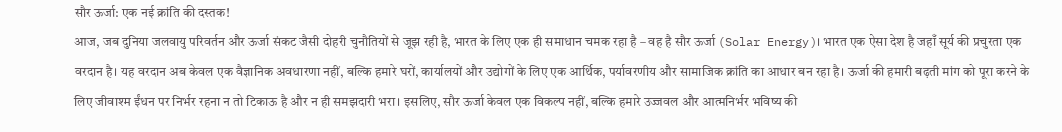सौर ऊर्जा: एक नई क्रांति की दस्तक!
आज, जब दुनिया जलवायु परिवर्तन और ऊर्जा संकट जैसी दोहरी चुनौतियों से जूझ रही है, भारत के लिए एक ही समाधान चमक रहा है – वह है सौर ऊर्जा (Solar Energy)। भारत एक ऐसा देश है जहाँ सूर्य की प्रचुरता एक वरदान है। यह वरदान अब केवल एक वैज्ञानिक अवधारणा नहीं, बल्कि हमारे घरों, कार्यालयों और उद्योगों के लिए एक आर्थिक, पर्यावरणीय और सामाजिक क्रांति का आधार बन रहा है। ऊर्जा की हमारी बढ़ती मांग को पूरा करने के लिए जीवाश्म ईंधन पर निर्भर रहना न तो टिकाऊ है और न ही समझदारी भरा। इसलिए, सौर ऊर्जा केवल एक विकल्प नहीं, बल्कि हमारे उज्जवल और आत्मनिर्भर भविष्य की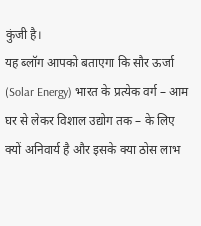कुंजी है।
यह ब्लॉग आपको बताएगा कि सौर ऊर्जा (Solar Energy) भारत के प्रत्येक वर्ग – आम घर से लेकर विशाल उद्योग तक – के लिए क्यों अनिवार्य है और इसके क्या ठोस लाभ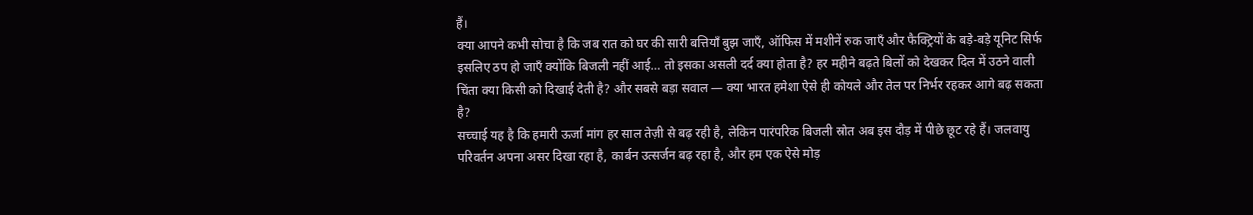हैं।
क्या आपने कभी सोचा है कि जब रात को घर की सारी बत्तियाँ बुझ जाएँ, ऑफिस में मशीनें रुक जाएँ और फैक्ट्रियों के बड़े-बड़े यूनिट सिर्फ इसलिए ठप हो जाएँ क्योंकि बिजली नहीं आई… तो इसका असली दर्द क्या होता है? हर महीने बढ़ते बिलों को देखकर दिल में उठने वाली चिंता क्या किसी को दिखाई देती है? और सबसे बड़ा सवाल — क्या भारत हमेशा ऐसे ही कोयले और तेल पर निर्भर रहकर आगे बढ़ सकता है?
सच्चाई यह है कि हमारी ऊर्जा मांग हर साल तेज़ी से बढ़ रही है, लेकिन पारंपरिक बिजली स्रोत अब इस दौड़ में पीछे छूट रहे हैं। जलवायु परिवर्तन अपना असर दिखा रहा है, कार्बन उत्सर्जन बढ़ रहा है, और हम एक ऐसे मोड़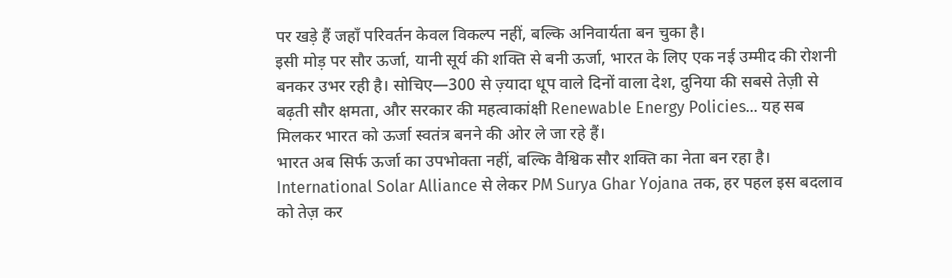पर खड़े हैं जहाँ परिवर्तन केवल विकल्प नहीं, बल्कि अनिवार्यता बन चुका है।
इसी मोड़ पर सौर ऊर्जा, यानी सूर्य की शक्ति से बनी ऊर्जा, भारत के लिए एक नई उम्मीद की रोशनी बनकर उभर रही है। सोचिए—300 से ज़्यादा धूप वाले दिनों वाला देश, दुनिया की सबसे तेज़ी से बढ़ती सौर क्षमता, और सरकार की महत्वाकांक्षी Renewable Energy Policies… यह सब मिलकर भारत को ऊर्जा स्वतंत्र बनने की ओर ले जा रहे हैं।
भारत अब सिर्फ ऊर्जा का उपभोक्ता नहीं, बल्कि वैश्विक सौर शक्ति का नेता बन रहा है। International Solar Alliance से लेकर PM Surya Ghar Yojana तक, हर पहल इस बदलाव को तेज़ कर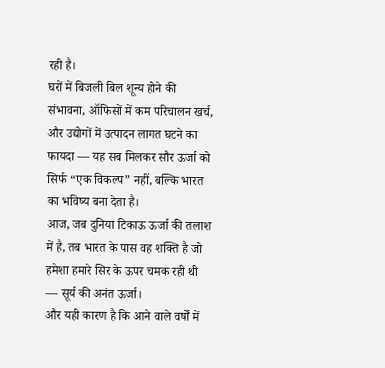रही है।
घरों में बिजली बिल शून्य होने की संभावना, ऑफिसों में कम परिचालन खर्च, और उद्योगों में उत्पादन लागत घटने का फायदा — यह सब मिलकर सौर ऊर्जा को सिर्फ “एक विकल्प” नहीं, बल्कि भारत का भविष्य बना देता है।
आज, जब दुनिया टिकाऊ ऊर्जा की तलाश में है, तब भारत के पास वह शक्ति है जो हमेशा हमारे सिर के ऊपर चमक रही थी — सूर्य की अनंत ऊर्जा।
और यही कारण है कि आने वाले वर्षों में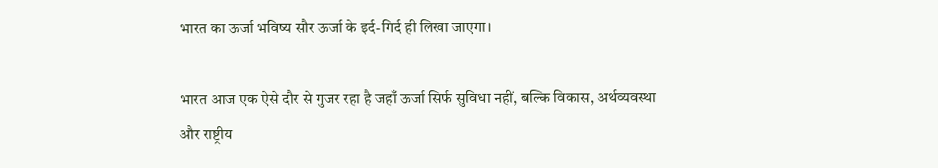भारत का ऊर्जा भविष्य सौर ऊर्जा के इर्द-गिर्द ही लिखा जाएगा।

भारत आज एक ऐसे दौर से गुजर रहा है जहाँ ऊर्जा सिर्फ सुविधा नहीं, बल्कि विकास, अर्थव्यवस्था और राष्ट्रीय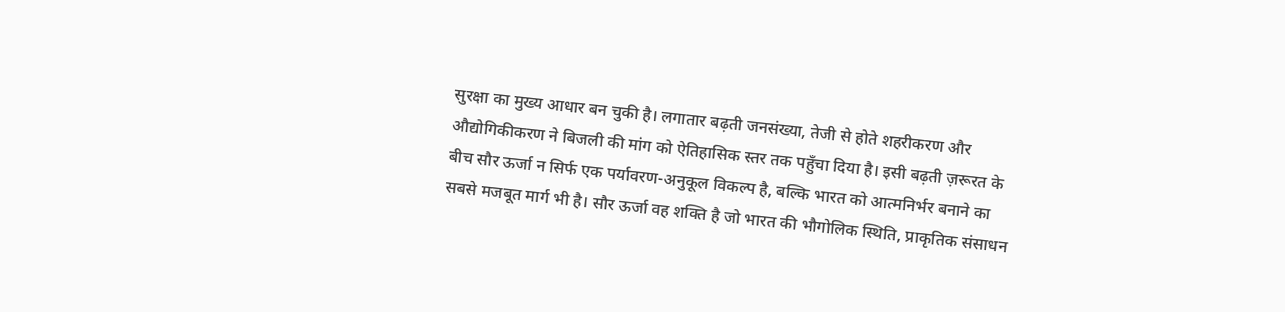सुरक्षा का मुख्य आधार बन चुकी है। लगातार बढ़ती जनसंख्या, तेजी से होते शहरीकरण और औद्योगिकीकरण ने बिजली की मांग को ऐतिहासिक स्तर तक पहुँचा दिया है। इसी बढ़ती ज़रूरत के बीच सौर ऊर्जा न सिर्फ एक पर्यावरण-अनुकूल विकल्प है, बल्कि भारत को आत्मनिर्भर बनाने का सबसे मजबूत मार्ग भी है। सौर ऊर्जा वह शक्ति है जो भारत की भौगोलिक स्थिति, प्राकृतिक संसाधन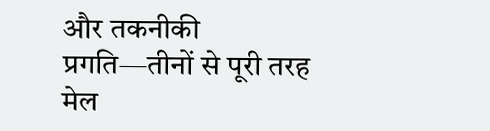और तकनीकी प्रगति—तीनों से पूरी तरह मेल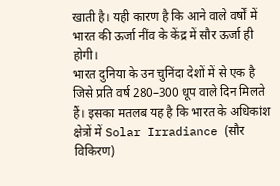खाती है। यही कारण है कि आने वाले वर्षों में भारत की ऊर्जा नींव के केंद्र में सौर ऊर्जा ही होगी।
भारत दुनिया के उन चुनिंदा देशों में से एक है जिसे प्रति वर्ष 280–300 धूप वाले दिन मिलते हैं। इसका मतलब यह है कि भारत के अधिकांश क्षेत्रों में Solar Irradiance (सौर विकिरण)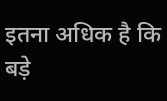इतना अधिक है कि बड़े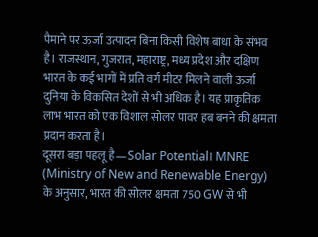पैमाने पर ऊर्जा उत्पादन बिना किसी विशेष बाधा के संभव है। राजस्थान, गुजरात, महाराष्ट्र, मध्य प्रदेश और दक्षिण भारत के कई भागों में प्रति वर्ग मीटर मिलने वाली ऊर्जा दुनिया के विकसित देशों से भी अधिक है। यह प्राकृतिक लाभ भारत को एक विशाल सोलर पावर हब बनने की क्षमता प्रदान करता है।
दूसरा बड़ा पहलू है—Solar Potential। MNRE (Ministry of New and Renewable Energy) के अनुसार, भारत की सोलर क्षमता 750 GW से भी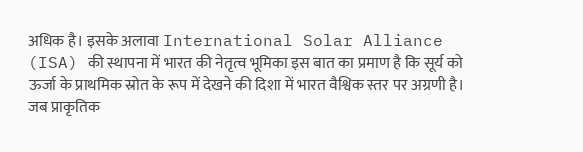अधिक है। इसके अलावा International Solar Alliance (ISA) की स्थापना में भारत की नेतृत्व भूमिका इस बात का प्रमाण है कि सूर्य को ऊर्जा के प्राथमिक स्रोत के रूप में देखने की दिशा में भारत वैश्विक स्तर पर अग्रणी है। जब प्राकृतिक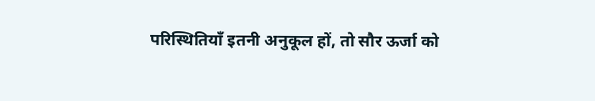परिस्थितियाँ इतनी अनुकूल हों, तो सौर ऊर्जा को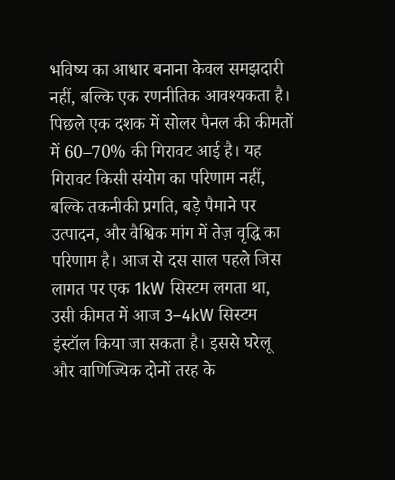भविष्य का आधार बनाना केवल समझदारी नहीं, बल्कि एक रणनीतिक आवश्यकता है।
पिछले एक दशक में सोलर पैनल की कीमतों में 60–70% की गिरावट आई है। यह गिरावट किसी संयोग का परिणाम नहीं, बल्कि तकनीकी प्रगति, बड़े पैमाने पर उत्पादन, और वैश्विक मांग में तेज़ वृद्धि का परिणाम है। आज से दस साल पहले जिस लागत पर एक 1kW सिस्टम लगता था, उसी कीमत में आज 3–4kW सिस्टम इंस्टॉल किया जा सकता है। इससे घरेलू और वाणिज्यिक दोनों तरह के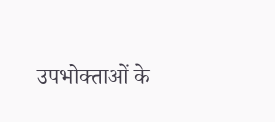उपभोक्ताओं के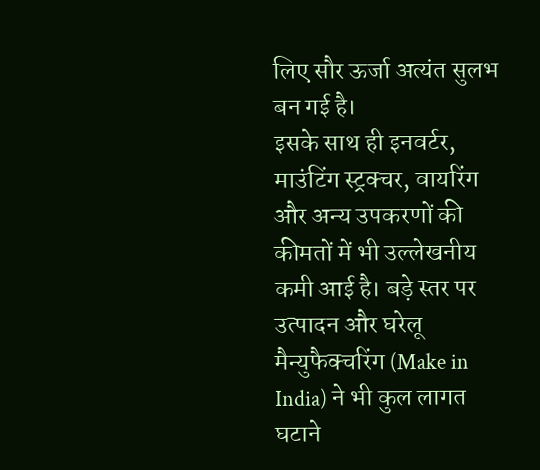लिए सौर ऊर्जा अत्यंत सुलभ बन गई है।
इसके साथ ही इनवर्टर, माउंटिंग स्ट्रक्चर, वायरिंग और अन्य उपकरणों की कीमतों में भी उल्लेखनीय कमी आई है। बड़े स्तर पर उत्पादन और घरेलू मैन्युफैक्चरिंग (Make in India) ने भी कुल लागत घटाने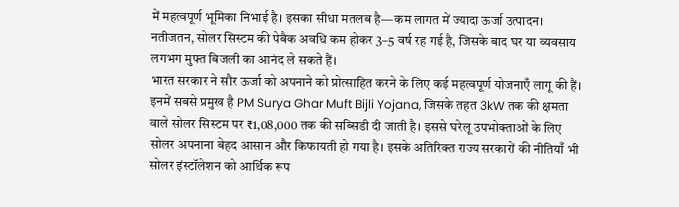में महत्वपूर्ण भूमिका निभाई है। इसका सीधा मतलब है—कम लागत में ज्यादा ऊर्जा उत्पादन। नतीजतन, सोलर सिस्टम की पेबैक अवधि कम होकर 3–5 वर्ष रह गई है, जिसके बाद घर या व्यवसाय लगभग मुफ्त बिजली का आनंद ले सकते हैं।
भारत सरकार ने सौर ऊर्जा को अपनाने को प्रोत्साहित करने के लिए कई महत्वपूर्ण योजनाएँ लागू की हैं। इनमें सबसे प्रमुख है PM Surya Ghar Muft Bijli Yojana, जिसके तहत 3kW तक की क्षमता वाले सोलर सिस्टम पर ₹1,08,000 तक की सब्सिडी दी जाती है। इससे घरेलू उपभोक्ताओं के लिए सोलर अपनाना बेहद आसान और किफायती हो गया है। इसके अतिरिक्त राज्य सरकारों की नीतियाँ भी सोलर इंस्टॉलेशन को आर्थिक रूप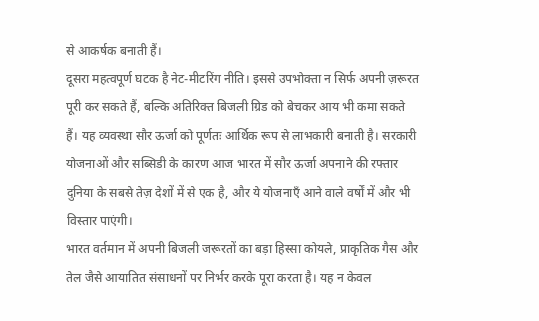से आकर्षक बनाती हैं।
दूसरा महत्वपूर्ण घटक है नेट-मीटरिंग नीति। इससे उपभोक्ता न सिर्फ अपनी ज़रूरत पूरी कर सकते हैं, बल्कि अतिरिक्त बिजली ग्रिड को बेचकर आय भी कमा सकते हैं। यह व्यवस्था सौर ऊर्जा को पूर्णतः आर्थिक रूप से लाभकारी बनाती है। सरकारी योजनाओं और सब्सिडी के कारण आज भारत में सौर ऊर्जा अपनाने की रफ्तार दुनिया के सबसे तेज़ देशों में से एक है, और ये योजनाएँ आने वाले वर्षों में और भी विस्तार पाएंगी।
भारत वर्तमान में अपनी बिजली जरूरतों का बड़ा हिस्सा कोयले, प्राकृतिक गैस और तेल जैसे आयातित संसाधनों पर निर्भर करके पूरा करता है। यह न केवल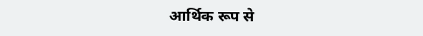आर्थिक रूप से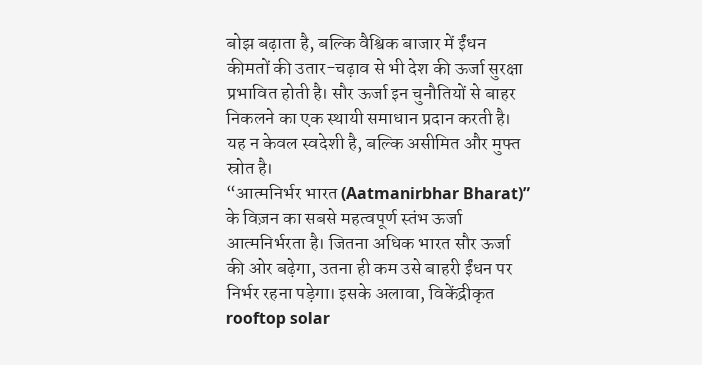बोझ बढ़ाता है, बल्कि वैश्विक बाजार में ईंधन कीमतों की उतार-चढ़ाव से भी देश की ऊर्जा सुरक्षा प्रभावित होती है। सौर ऊर्जा इन चुनौतियों से बाहर निकलने का एक स्थायी समाधान प्रदान करती है। यह न केवल स्वदेशी है, बल्कि असीमित और मुफ्त स्रोत है।
“आत्मनिर्भर भारत (Aatmanirbhar Bharat)” के विज़न का सबसे महत्वपूर्ण स्तंभ ऊर्जा आत्मनिर्भरता है। जितना अधिक भारत सौर ऊर्जा की ओर बढ़ेगा, उतना ही कम उसे बाहरी ईंधन पर निर्भर रहना पड़ेगा। इसके अलावा, विकेंद्रीकृत rooftop solar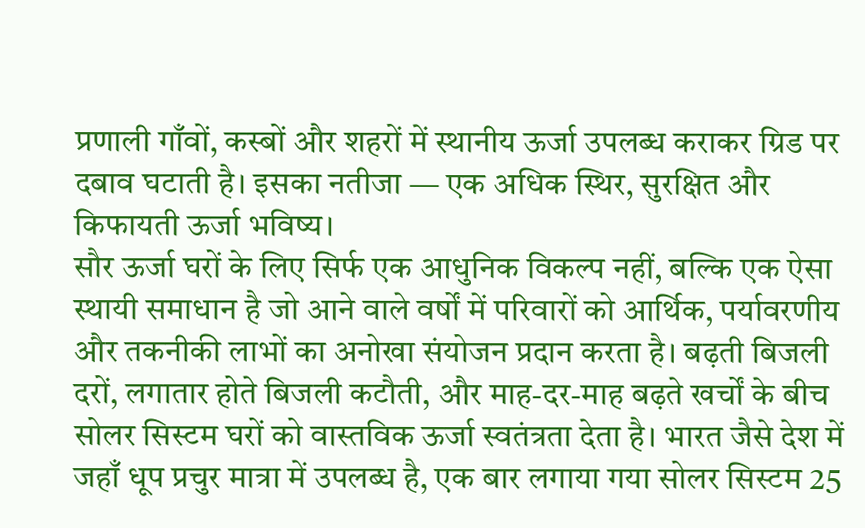प्रणाली गाँवों, कस्बों और शहरों में स्थानीय ऊर्जा उपलब्ध कराकर ग्रिड पर दबाव घटाती है। इसका नतीजा — एक अधिक स्थिर, सुरक्षित और किफायती ऊर्जा भविष्य।
सौर ऊर्जा घरों के लिए सिर्फ एक आधुनिक विकल्प नहीं, बल्कि एक ऐसा स्थायी समाधान है जो आने वाले वर्षों में परिवारों को आर्थिक, पर्यावरणीय और तकनीकी लाभों का अनोखा संयोजन प्रदान करता है। बढ़ती बिजली दरों, लगातार होते बिजली कटौती, और माह-दर-माह बढ़ते खर्चों के बीच सोलर सिस्टम घरों को वास्तविक ऊर्जा स्वतंत्रता देता है। भारत जैसे देश में जहाँ धूप प्रचुर मात्रा में उपलब्ध है, एक बार लगाया गया सोलर सिस्टम 25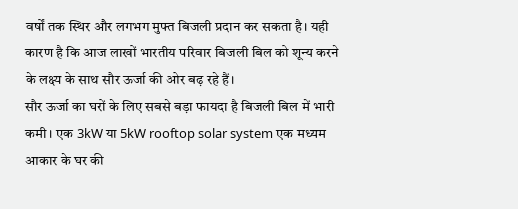वर्षों तक स्थिर और लगभग मुफ्त बिजली प्रदान कर सकता है। यही कारण है कि आज लाखों भारतीय परिवार बिजली बिल को शून्य करने के लक्ष्य के साथ सौर ऊर्जा की ओर बढ़ रहे हैं।
सौर ऊर्जा का घरों के लिए सबसे बड़ा फायदा है बिजली बिल में भारी कमी। एक 3kW या 5kW rooftop solar system एक मध्यम आकार के घर की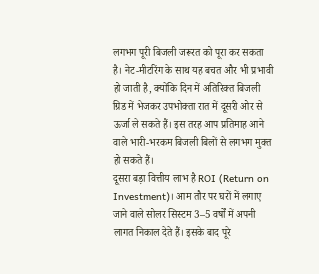लगभग पूरी बिजली जरूरत को पूरा कर सकता है। नेट-मीटरिंग के साथ यह बचत और भी प्रभावी हो जाती है, क्योंकि दिन में अतिरिक्त बिजली ग्रिड में भेजकर उपभोक्ता रात में दूसरी ओर से ऊर्जा ले सकते हैं। इस तरह आप प्रतिमाह आने वाले भारी-भरकम बिजली बिलों से लगभग मुक्त हो सकते हैं।
दूसरा बड़ा वित्तीय लाभ है ROI (Return on Investment)। आम तौर पर घरों में लगाए जाने वाले सोलर सिस्टम 3–5 वर्षों में अपनी लागत निकाल देते हैं। इसके बाद पूरे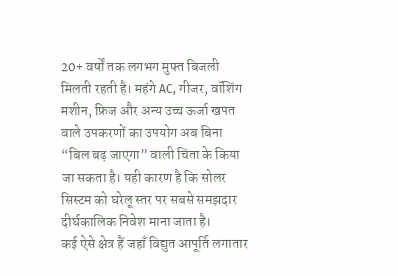20+ वर्षों तक लगभग मुफ्त बिजली मिलती रहती है। महंगे AC, गीजर, वॉशिंग मशीन, फ्रिज और अन्य उच्च ऊर्जा खपत वाले उपकरणों का उपयोग अब बिना “बिल बढ़ जाएगा” वाली चिंता के किया जा सकता है। यही कारण है कि सोलर सिस्टम को घरेलू स्तर पर सबसे समझदार दीर्घकालिक निवेश माना जाता है।
कई ऐसे क्षेत्र हैं जहाँ विद्युत आपूर्ति लगातार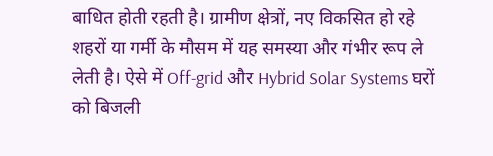बाधित होती रहती है। ग्रामीण क्षेत्रों, नए विकसित हो रहे शहरों या गर्मी के मौसम में यह समस्या और गंभीर रूप ले लेती है। ऐसे में Off-grid और Hybrid Solar Systems घरों को बिजली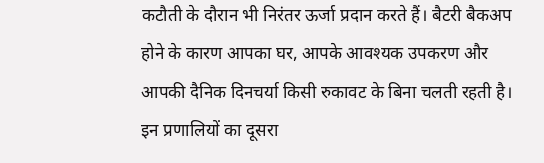कटौती के दौरान भी निरंतर ऊर्जा प्रदान करते हैं। बैटरी बैकअप होने के कारण आपका घर, आपके आवश्यक उपकरण और आपकी दैनिक दिनचर्या किसी रुकावट के बिना चलती रहती है।
इन प्रणालियों का दूसरा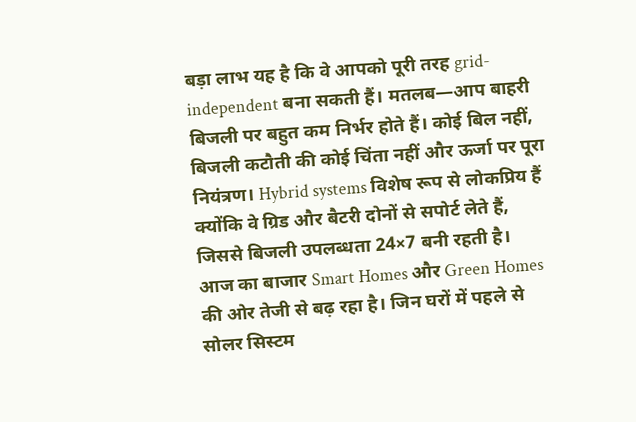बड़ा लाभ यह है कि वे आपको पूरी तरह grid-independent बना सकती हैं। मतलब—आप बाहरी बिजली पर बहुत कम निर्भर होते हैं। कोई बिल नहीं, बिजली कटौती की कोई चिंता नहीं और ऊर्जा पर पूरा नियंत्रण। Hybrid systems विशेष रूप से लोकप्रिय हैं क्योंकि वे ग्रिड और बैटरी दोनों से सपोर्ट लेते हैं, जिससे बिजली उपलब्धता 24×7 बनी रहती है।
आज का बाजार Smart Homes और Green Homes की ओर तेजी से बढ़ रहा है। जिन घरों में पहले से सोलर सिस्टम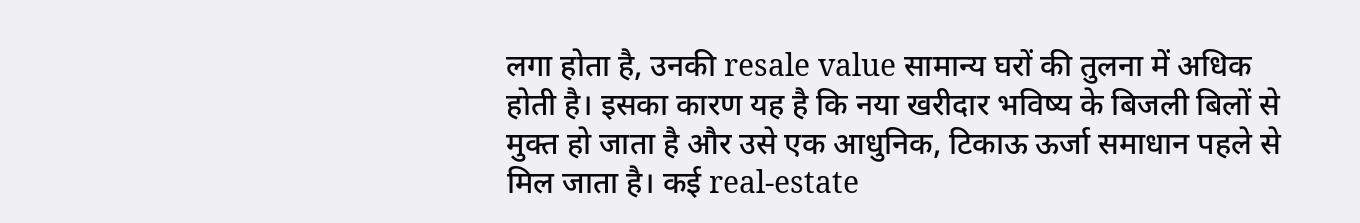लगा होता है, उनकी resale value सामान्य घरों की तुलना में अधिक होती है। इसका कारण यह है कि नया खरीदार भविष्य के बिजली बिलों से मुक्त हो जाता है और उसे एक आधुनिक, टिकाऊ ऊर्जा समाधान पहले से मिल जाता है। कई real-estate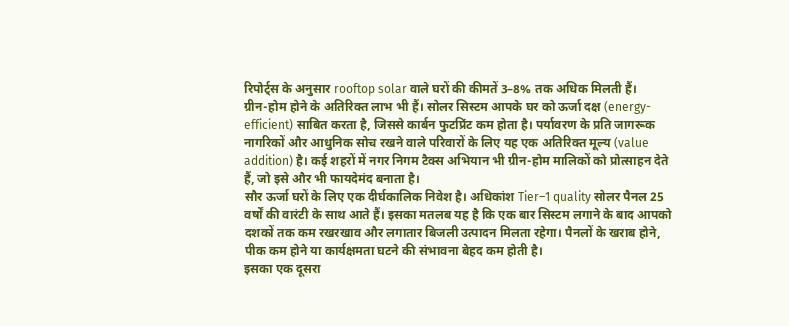रिपोर्ट्स के अनुसार rooftop solar वाले घरों की कीमतें 3–8% तक अधिक मिलती हैं।
ग्रीन-होम होने के अतिरिक्त लाभ भी हैं। सोलर सिस्टम आपके घर को ऊर्जा दक्ष (energy-efficient) साबित करता है, जिससे कार्बन फुटप्रिंट कम होता है। पर्यावरण के प्रति जागरूक नागरिकों और आधुनिक सोच रखने वाले परिवारों के लिए यह एक अतिरिक्त मूल्य (value addition) है। कई शहरों में नगर निगम टैक्स अभियान भी ग्रीन-होम मालिकों को प्रोत्साहन देते हैं, जो इसे और भी फायदेमंद बनाता है।
सौर ऊर्जा घरों के लिए एक दीर्घकालिक निवेश है। अधिकांश Tier–1 quality सोलर पैनल 25 वर्षों की वारंटी के साथ आते हैं। इसका मतलब यह है कि एक बार सिस्टम लगाने के बाद आपको दशकों तक कम रखरखाव और लगातार बिजली उत्पादन मिलता रहेगा। पैनलों के खराब होने, पीक कम होने या कार्यक्षमता घटने की संभावना बेहद कम होती है।
इसका एक दूसरा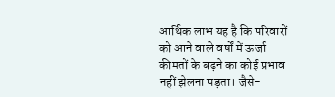आर्थिक लाभ यह है कि परिवारों को आने वाले वर्षों में ऊर्जा कीमतों के बढ़ने का कोई प्रभाव नहीं झेलना पड़ता। जैसे-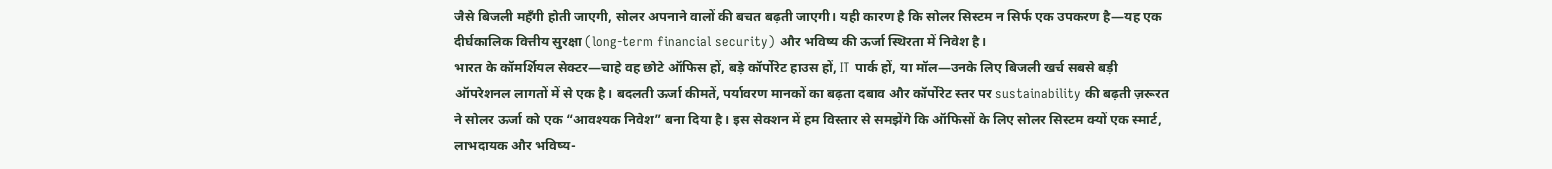जैसे बिजली महँगी होती जाएगी, सोलर अपनाने वालों की बचत बढ़ती जाएगी। यही कारण है कि सोलर सिस्टम न सिर्फ एक उपकरण है—यह एक दीर्घकालिक वित्तीय सुरक्षा (long-term financial security) और भविष्य की ऊर्जा स्थिरता में निवेश है।
भारत के कॉमर्शियल सेक्टर—चाहे वह छोटे ऑफिस हों, बड़े कॉर्पोरेट हाउस हों, IT पार्क हों, या मॉल—उनके लिए बिजली खर्च सबसे बड़ी ऑपरेशनल लागतों में से एक है। बदलती ऊर्जा कीमतें, पर्यावरण मानकों का बढ़ता दबाव और कॉर्पोरेट स्तर पर sustainability की बढ़ती ज़रूरत ने सोलर ऊर्जा को एक “आवश्यक निवेश” बना दिया है। इस सेक्शन में हम विस्तार से समझेंगे कि ऑफिसों के लिए सोलर सिस्टम क्यों एक स्मार्ट, लाभदायक और भविष्य-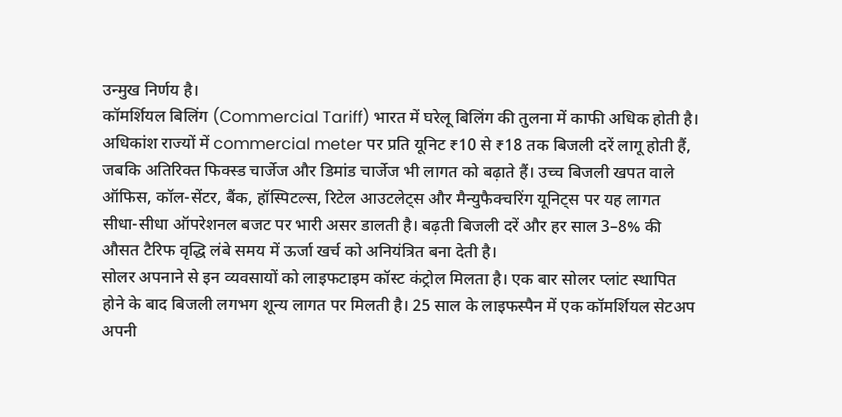उन्मुख निर्णय है।
कॉमर्शियल बिलिंग (Commercial Tariff) भारत में घरेलू बिलिंग की तुलना में काफी अधिक होती है। अधिकांश राज्यों में commercial meter पर प्रति यूनिट ₹10 से ₹18 तक बिजली दरें लागू होती हैं, जबकि अतिरिक्त फिक्स्ड चार्जेज और डिमांड चार्जेज भी लागत को बढ़ाते हैं। उच्च बिजली खपत वाले ऑफिस, कॉल-सेंटर, बैंक, हॉस्पिटल्स, रिटेल आउटलेट्स और मैन्युफैक्चरिंग यूनिट्स पर यह लागत सीधा-सीधा ऑपरेशनल बजट पर भारी असर डालती है। बढ़ती बिजली दरें और हर साल 3–8% की औसत टैरिफ वृद्धि लंबे समय में ऊर्जा खर्च को अनियंत्रित बना देती है।
सोलर अपनाने से इन व्यवसायों को लाइफटाइम कॉस्ट कंट्रोल मिलता है। एक बार सोलर प्लांट स्थापित होने के बाद बिजली लगभग शून्य लागत पर मिलती है। 25 साल के लाइफस्पैन में एक कॉमर्शियल सेटअप अपनी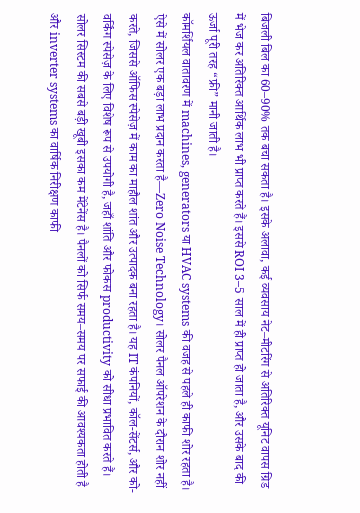बिजली बिल का 60–90% तक बचा सकता है। इसके अलावा, कई व्यवसाय नेट–मीटरिंग से अतिरिक्त यूनिट वापस ग्रिड में भेज कर अतिरिक्त आर्थिक लाभ भी प्राप्त करते हैं। इससे ROI 3–5 साल में ही प्राप्त हो जाता है, और उसके बाद की ऊर्जा पूरी तरह “फ्री” मानी जाती है।
कॉमर्शियल वातावरण में machines, generators या HVAC systems की वजह से पहले ही काफी शोर रहता है। ऐसे में सोलर एक बड़ा लाभ प्रदान करता है—Zero Noise Technology। सोलर पैनल ऑपरेशन के दौरान शोर नहीं करते, जिससे ऑफिस स्पेसेज़ में काम का माहौल शांत और उत्पादक बना रहता है। यह IT कंपनियों, कॉल-सेंटर्स, और को-वर्किंग स्पेसेज़ के लिए विशेष रूप से उपयोगी है, जहाँ शांति और फोकस productivity को सीधा प्रभावित करते हैं।
सोलर सिस्टम की सबसे बड़ी खूबी इसका कम मेंटेनेंस है। पैनलों को सिर्फ समय–समय पर सफाई की आवश्यकता होती है और inverter systems का वार्षिक निरीक्षण काफी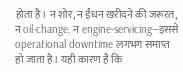होता है। न शोर, न ईंधन खरीदने की जरूरत, न oil-change, न engine-servicing—इससे operational downtime लगभग समाप्त हो जाता है। यही कारण है कि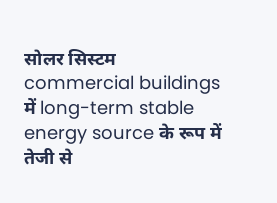सोलर सिस्टम commercial buildings में long-term stable energy source के रूप में तेजी से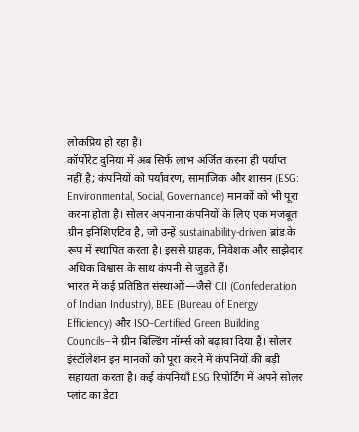लोकप्रिय हो रहा है।
कॉर्पोरेट दुनिया में अब सिर्फ लाभ अर्जित करना ही पर्याप्त नहीं है; कंपनियों को पर्यावरण, सामाजिक और शासन (ESG: Environmental, Social, Governance) मानकों को भी पूरा करना होता है। सोलर अपनाना कंपनियों के लिए एक मजबूत ग्रीन इनिशिएटिव है, जो उन्हें sustainability-driven ब्रांड के रूप में स्थापित करता है। इससे ग्राहक, निवेशक और साझेदार अधिक विश्वास के साथ कंपनी से जुड़ते हैं।
भारत में कई प्रतिष्ठित संस्थाओं—जैसे CII (Confederation of Indian Industry), BEE (Bureau of Energy Efficiency) और ISO–Certified Green Building Councils—ने ग्रीन बिल्डिंग नॉर्म्स को बढ़ावा दिया है। सोलर इंस्टॉलेशन इन मानकों को पूरा करने में कंपनियों की बड़ी सहायता करता है। कई कंपनियाँ ESG रिपोर्टिंग में अपने सोलर प्लांट का डेटा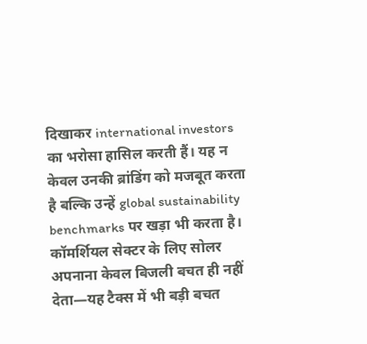दिखाकर international investors का भरोसा हासिल करती हैं। यह न केवल उनकी ब्रांडिंग को मजबूत करता है बल्कि उन्हें global sustainability benchmarks पर खड़ा भी करता है।
कॉमर्शियल सेक्टर के लिए सोलर अपनाना केवल बिजली बचत ही नहीं देता—यह टैक्स में भी बड़ी बचत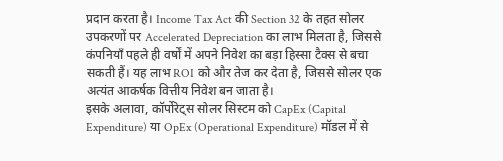प्रदान करता है। Income Tax Act की Section 32 के तहत सोलर उपकरणों पर Accelerated Depreciation का लाभ मिलता है, जिससे कंपनियाँ पहले ही वर्षों में अपने निवेश का बड़ा हिस्सा टैक्स से बचा सकती हैं। यह लाभ ROI को और तेज कर देता है, जिससे सोलर एक अत्यंत आकर्षक वित्तीय निवेश बन जाता है।
इसके अलावा, कॉर्पोरेट्स सोलर सिस्टम को CapEx (Capital Expenditure) या OpEx (Operational Expenditure) मॉडल में से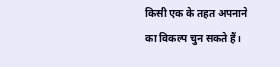किसी एक के तहत अपनाने का विकल्प चुन सकते हैं।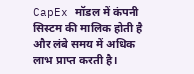CapEx मॉडल में कंपनी सिस्टम की मालिक होती है और लंबे समय में अधिक लाभ प्राप्त करती है।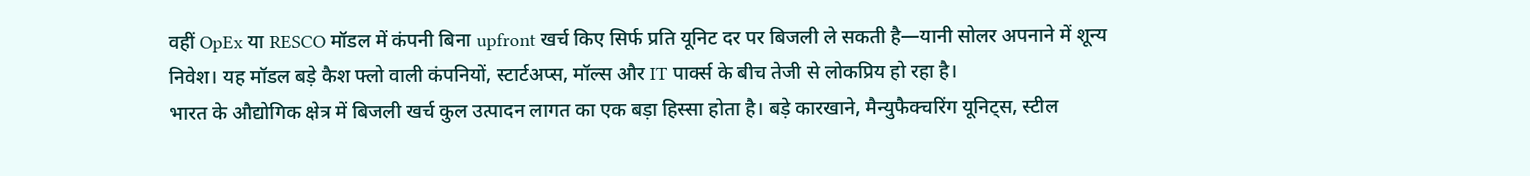वहीं OpEx या RESCO मॉडल में कंपनी बिना upfront खर्च किए सिर्फ प्रति यूनिट दर पर बिजली ले सकती है—यानी सोलर अपनाने में शून्य निवेश। यह मॉडल बड़े कैश फ्लो वाली कंपनियों, स्टार्टअप्स, मॉल्स और IT पार्क्स के बीच तेजी से लोकप्रिय हो रहा है।
भारत के औद्योगिक क्षेत्र में बिजली खर्च कुल उत्पादन लागत का एक बड़ा हिस्सा होता है। बड़े कारखाने, मैन्युफैक्चरिंग यूनिट्स, स्टील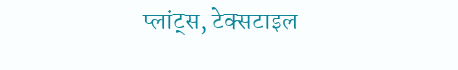प्लांट्स, टेक्सटाइल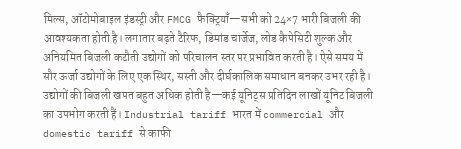मिल्स, ऑटोमोबाइल इंडस्ट्री और FMCG फैक्ट्रियाँ—सभी को 24×7 भारी बिजली की आवश्यकता होती है। लगातार बढ़ते टैरिफ, डिमांड चार्जेज, लोड कैपेसिटी शुल्क और अनियमित बिजली कटौती उद्योगों को परिचालन स्तर पर प्रभावित करती है। ऐसे समय में सौर ऊर्जा उद्योगों के लिए एक स्थिर, सस्ती और दीर्घकालिक समाधान बनकर उभर रही है।
उद्योगों की बिजली खपत बहुत अधिक होती है—कई यूनिट्स प्रतिदिन लाखों यूनिट बिजली का उपभोग करती हैं। Industrial tariff भारत में commercial और domestic tariff से काफी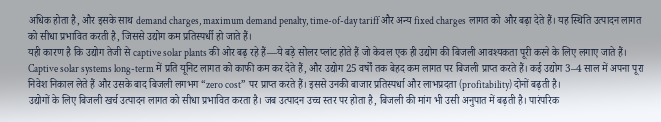अधिक होता है, और इसके साथ demand charges, maximum demand penalty, time-of-day tariff और अन्य fixed charges लागत को और बढ़ा देते हैं। यह स्थिति उत्पादन लागत को सीधा प्रभावित करती है, जिससे उद्योग कम प्रतिस्पर्धी हो जाते हैं।
यही कारण है कि उद्योग तेजी से captive solar plants की ओर बढ़ रहे हैं—ये बड़े सोलर प्लांट होते हैं जो केवल एक ही उद्योग की बिजली आवश्यकता पूरी करने के लिए लगाए जाते हैं। Captive solar systems long-term में प्रति यूनिट लागत को काफी कम कर देते हैं, और उद्योग 25 वर्षों तक बेहद कम लागत पर बिजली प्राप्त करते हैं। कई उद्योग 3–4 साल में अपना पूरा निवेश निकाल लेते हैं और उसके बाद बिजली लगभग “zero cost” पर प्राप्त करते हैं। इससे उनकी बाजार प्रतिस्पर्धा और लाभप्रदता (profitability) दोनों बढ़ती है।
उद्योगों के लिए बिजली खर्च उत्पादन लागत को सीधा प्रभावित करता है। जब उत्पादन उच्च स्तर पर होता है, बिजली की मांग भी उसी अनुपात में बढ़ती है। पारंपरिक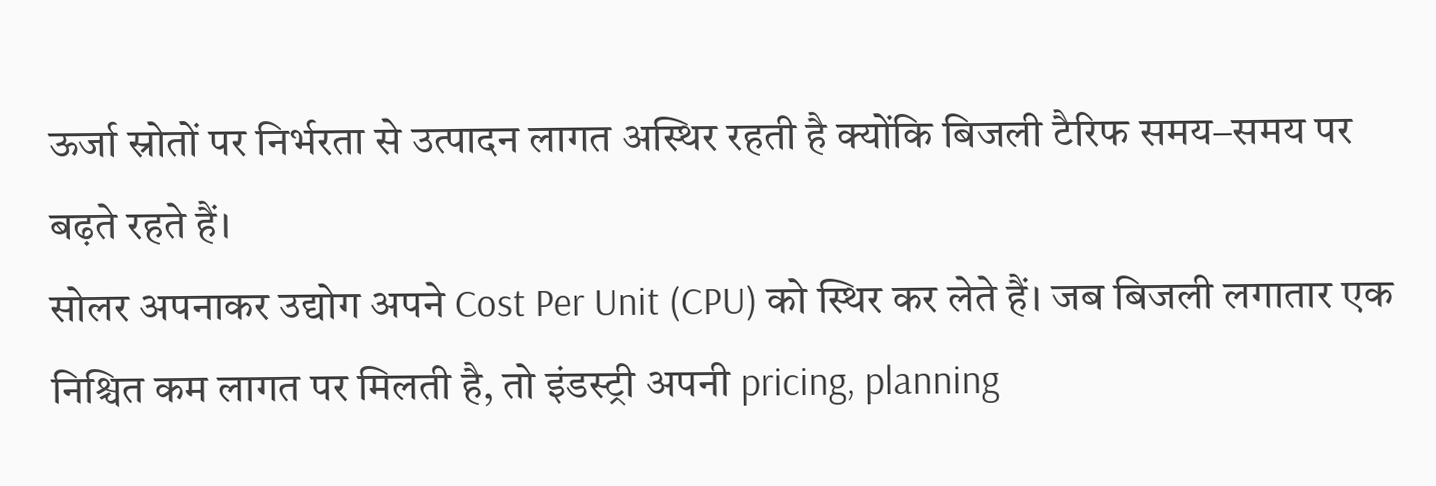ऊर्जा स्रोतों पर निर्भरता से उत्पादन लागत अस्थिर रहती है क्योंकि बिजली टैरिफ समय–समय पर बढ़ते रहते हैं।
सोलर अपनाकर उद्योग अपने Cost Per Unit (CPU) को स्थिर कर लेते हैं। जब बिजली लगातार एक निश्चित कम लागत पर मिलती है, तो इंडस्ट्री अपनी pricing, planning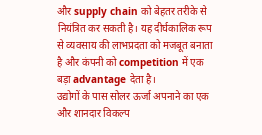और supply chain को बेहतर तरीके से नियंत्रित कर सकती है। यह दीर्घकालिक रूप से व्यवसाय की लाभप्रदता को मजबूत बनाता है और कंपनी को competition में एक बड़ा advantage देता है।
उद्योगों के पास सोलर ऊर्जा अपनाने का एक और शानदार विकल्प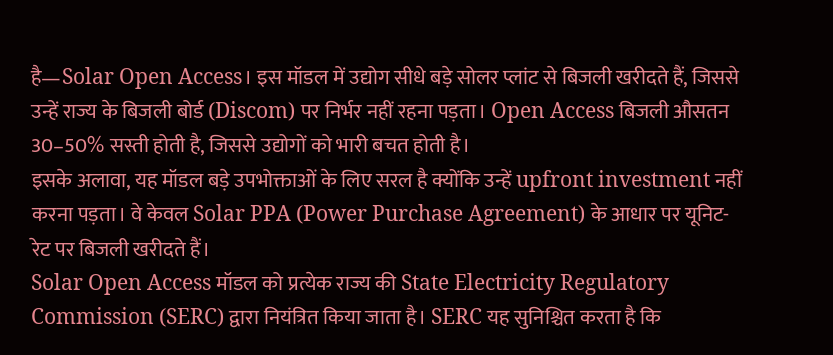है—Solar Open Access। इस मॉडल में उद्योग सीधे बड़े सोलर प्लांट से बिजली खरीदते हैं, जिससे उन्हें राज्य के बिजली बोर्ड (Discom) पर निर्भर नहीं रहना पड़ता। Open Access बिजली औसतन 30–50% सस्ती होती है, जिससे उद्योगों को भारी बचत होती है।
इसके अलावा, यह मॉडल बड़े उपभोक्ताओं के लिए सरल है क्योंकि उन्हें upfront investment नहीं करना पड़ता। वे केवल Solar PPA (Power Purchase Agreement) के आधार पर यूनिट-रेट पर बिजली खरीदते हैं।
Solar Open Access मॉडल को प्रत्येक राज्य की State Electricity Regulatory Commission (SERC) द्वारा नियंत्रित किया जाता है। SERC यह सुनिश्चित करता है कि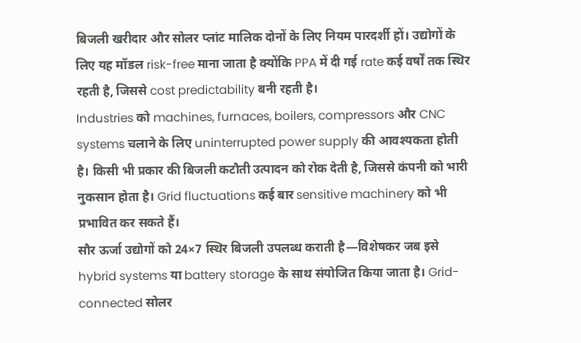बिजली खरीदार और सोलर प्लांट मालिक दोनों के लिए नियम पारदर्शी हों। उद्योगों के लिए यह मॉडल risk-free माना जाता है क्योंकि PPA में दी गई rate कई वर्षों तक स्थिर रहती है, जिससे cost predictability बनी रहती है।
Industries को machines, furnaces, boilers, compressors और CNC systems चलाने के लिए uninterrupted power supply की आवश्यकता होती है। किसी भी प्रकार की बिजली कटौती उत्पादन को रोक देती है, जिससे कंपनी को भारी नुकसान होता है। Grid fluctuations कई बार sensitive machinery को भी प्रभावित कर सकते हैं।
सौर ऊर्जा उद्योगों को 24×7 स्थिर बिजली उपलब्ध कराती है—विशेषकर जब इसे hybrid systems या battery storage के साथ संयोजित किया जाता है। Grid-connected सोलर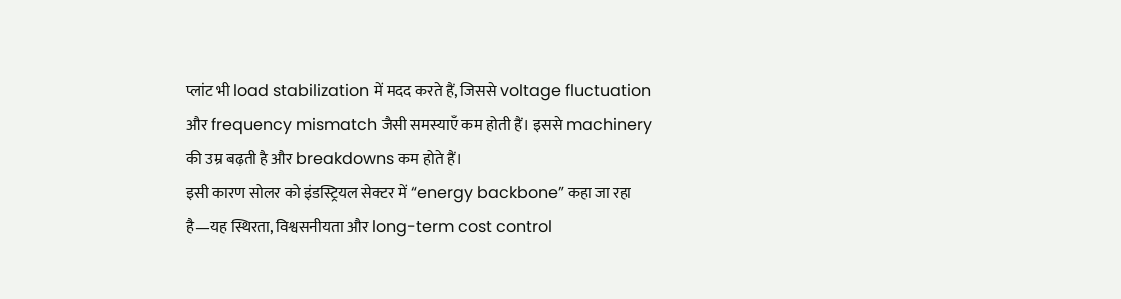प्लांट भी load stabilization में मदद करते हैं, जिससे voltage fluctuation और frequency mismatch जैसी समस्याएँ कम होती हैं। इससे machinery की उम्र बढ़ती है और breakdowns कम होते हैं।
इसी कारण सोलर को इंडस्ट्रियल सेक्टर में “energy backbone” कहा जा रहा है—यह स्थिरता, विश्वसनीयता और long-term cost control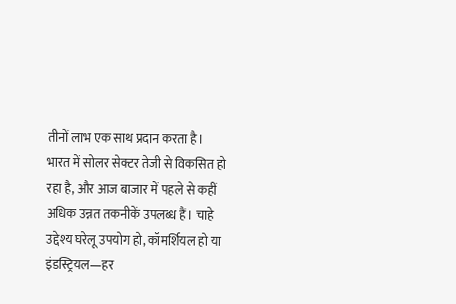तीनों लाभ एक साथ प्रदान करता है।
भारत में सोलर सेक्टर तेजी से विकसित हो रहा है, और आज बाजार में पहले से कहीं अधिक उन्नत तकनीकें उपलब्ध हैं। चाहे उद्देश्य घरेलू उपयोग हो, कॉमर्शियल हो या इंडस्ट्रियल—हर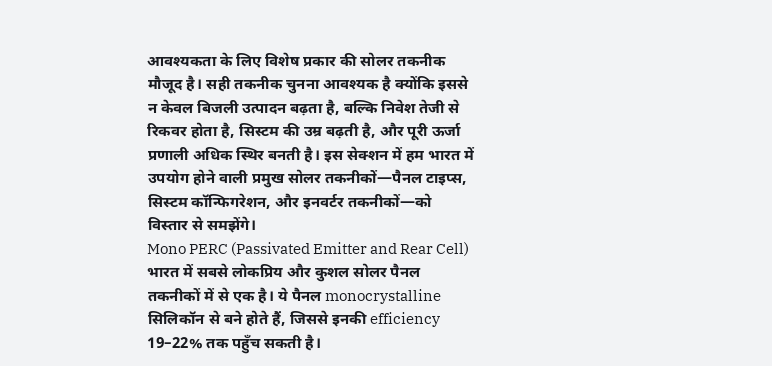आवश्यकता के लिए विशेष प्रकार की सोलर तकनीक मौजूद है। सही तकनीक चुनना आवश्यक है क्योंकि इससे न केवल बिजली उत्पादन बढ़ता है, बल्कि निवेश तेजी से रिकवर होता है, सिस्टम की उम्र बढ़ती है, और पूरी ऊर्जा प्रणाली अधिक स्थिर बनती है। इस सेक्शन में हम भारत में उपयोग होने वाली प्रमुख सोलर तकनीकों—पैनल टाइप्स, सिस्टम कॉन्फिगरेशन, और इनवर्टर तकनीकों—को विस्तार से समझेंगे।
Mono PERC (Passivated Emitter and Rear Cell) भारत में सबसे लोकप्रिय और कुशल सोलर पैनल तकनीकों में से एक है। ये पैनल monocrystalline सिलिकॉन से बने होते हैं, जिससे इनकी efficiency 19–22% तक पहुँच सकती है।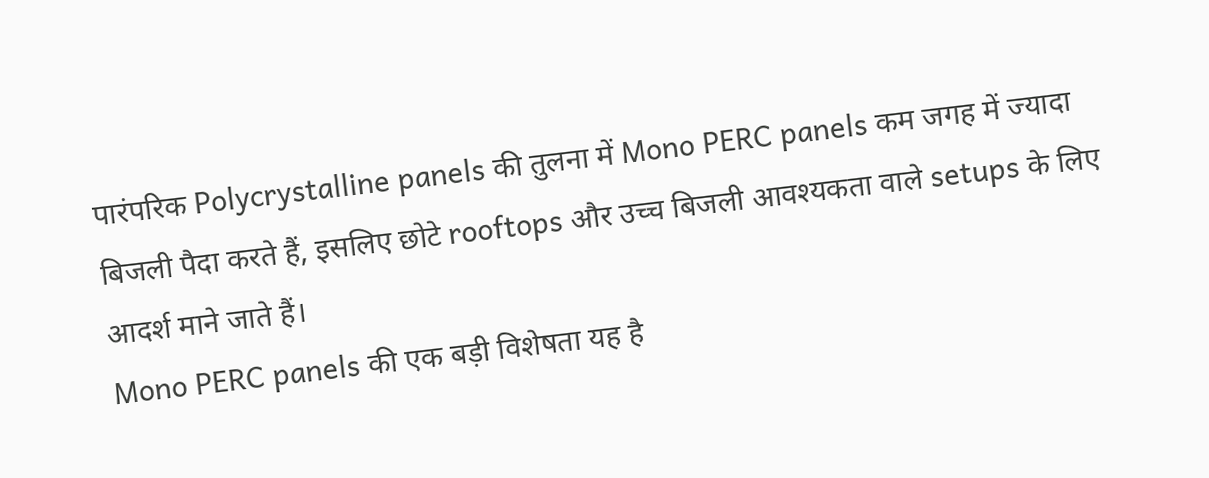पारंपरिक Polycrystalline panels की तुलना में Mono PERC panels कम जगह में ज्यादा बिजली पैदा करते हैं, इसलिए छोटे rooftops और उच्च बिजली आवश्यकता वाले setups के लिए आदर्श माने जाते हैं।
Mono PERC panels की एक बड़ी विशेषता यह है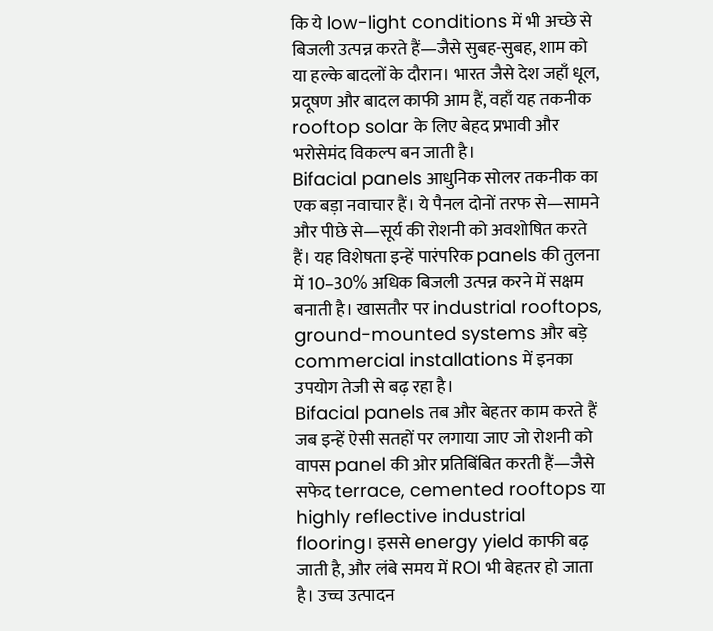कि ये low-light conditions में भी अच्छे से बिजली उत्पन्न करते हैं—जैसे सुबह-सुबह, शाम को या हल्के बादलों के दौरान। भारत जैसे देश जहाँ धूल, प्रदूषण और बादल काफी आम हैं, वहाँ यह तकनीक rooftop solar के लिए बेहद प्रभावी और भरोसेमंद विकल्प बन जाती है।
Bifacial panels आधुनिक सोलर तकनीक का एक बड़ा नवाचार हैं। ये पैनल दोनों तरफ से—सामने और पीछे से—सूर्य की रोशनी को अवशोषित करते हैं। यह विशेषता इन्हें पारंपरिक panels की तुलना में 10–30% अधिक बिजली उत्पन्न करने में सक्षम बनाती है। खासतौर पर industrial rooftops, ground-mounted systems और बड़े commercial installations में इनका उपयोग तेजी से बढ़ रहा है।
Bifacial panels तब और बेहतर काम करते हैं जब इन्हें ऐसी सतहों पर लगाया जाए जो रोशनी को वापस panel की ओर प्रतिबिंबित करती हैं—जैसे सफेद terrace, cemented rooftops या highly reflective industrial flooring। इससे energy yield काफी बढ़ जाती है, और लंबे समय में ROI भी बेहतर हो जाता है। उच्च उत्पादन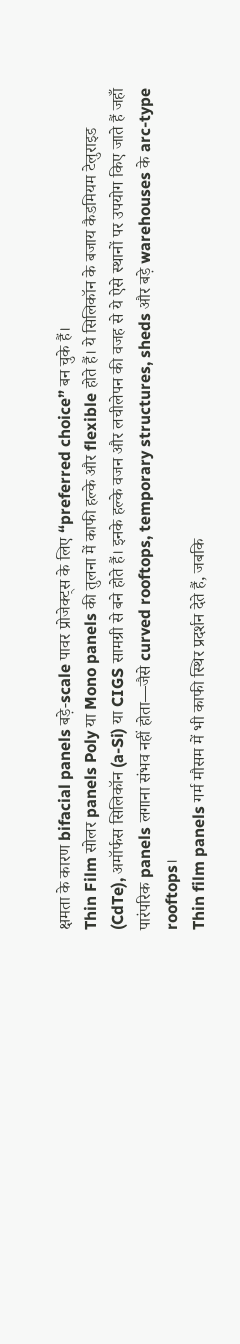क्षमता के कारण bifacial panels बड़े-scale पावर प्रोजेक्ट्स के लिए “preferred choice” बन चुके हैं।
Thin Film सोलर panels Poly या Mono panels की तुलना में काफी हल्के और flexible होते हैं। ये सिलिकॉन के बजाय कैडमियम टेलुराइड (CdTe), अमॉर्फस सिलिकॉन (a-Si) या CIGS सामग्री से बने होते हैं। इनके हल्के वजन और लचीलेपन की वजह से ये ऐसे स्थानों पर उपयोग किए जाते हैं जहाँ पारंपरिक panels लगाना संभव नहीं होता—जैसे curved rooftops, temporary structures, sheds और बड़े warehouses के arc-type rooftops।
Thin film panels गर्म मौसम में भी काफी स्थिर प्रदर्शन देते हैं, जबकि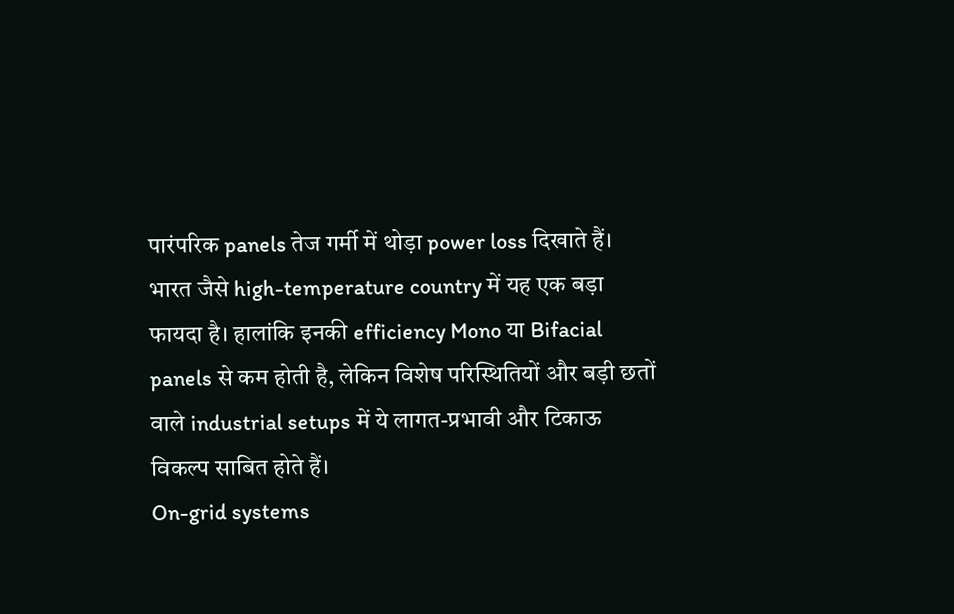पारंपरिक panels तेज गर्मी में थोड़ा power loss दिखाते हैं। भारत जैसे high-temperature country में यह एक बड़ा फायदा है। हालांकि इनकी efficiency Mono या Bifacial panels से कम होती है, लेकिन विशेष परिस्थितियों और बड़ी छतों वाले industrial setups में ये लागत-प्रभावी और टिकाऊ विकल्प साबित होते हैं।
On-grid systems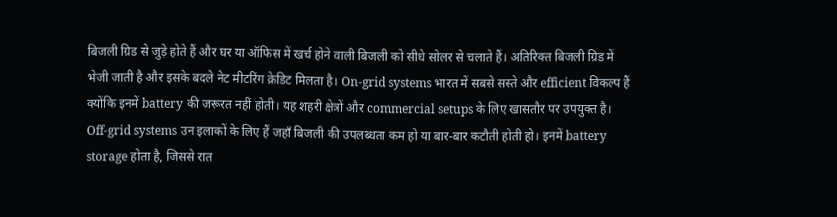बिजली ग्रिड से जुड़े होते हैं और घर या ऑफिस में खर्च होने वाली बिजली को सीधे सोलर से चलाते हैं। अतिरिक्त बिजली ग्रिड में भेजी जाती है और इसके बदले नेट मीटरिंग क्रेडिट मिलता है। On-grid systems भारत में सबसे सस्ते और efficient विकल्प हैं क्योंकि इनमें battery की जरूरत नहीं होती। यह शहरी क्षेत्रों और commercial setups के लिए खासतौर पर उपयुक्त है।
Off-grid systems उन इलाकों के लिए हैं जहाँ बिजली की उपलब्धता कम हो या बार-बार कटौती होती हो। इनमें battery storage होता है, जिससे रात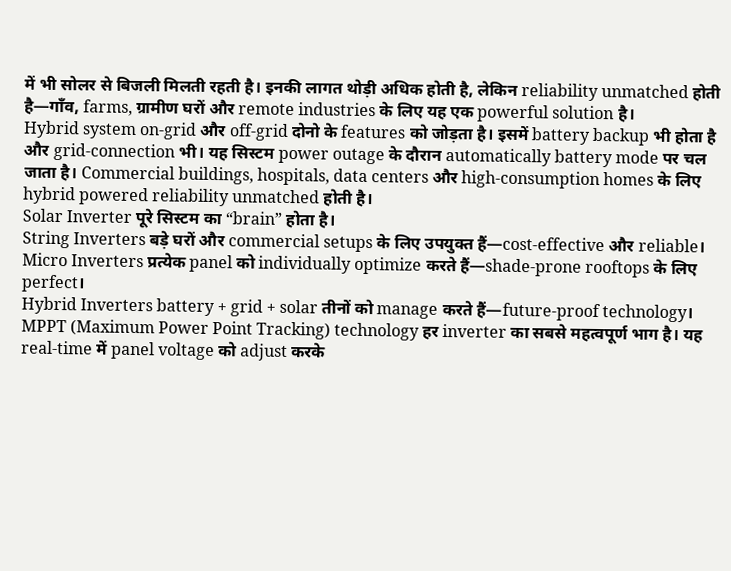में भी सोलर से बिजली मिलती रहती है। इनकी लागत थोड़ी अधिक होती है, लेकिन reliability unmatched होती है—गाँव, farms, ग्रामीण घरों और remote industries के लिए यह एक powerful solution है।
Hybrid system on-grid और off-grid दोनो के features को जोड़ता है। इसमें battery backup भी होता है और grid-connection भी। यह सिस्टम power outage के दौरान automatically battery mode पर चल जाता है। Commercial buildings, hospitals, data centers और high-consumption homes के लिए hybrid powered reliability unmatched होती है।
Solar Inverter पूरे सिस्टम का “brain” होता है।
String Inverters बड़े घरों और commercial setups के लिए उपयुक्त हैं—cost-effective और reliable।
Micro Inverters प्रत्येक panel को individually optimize करते हैं—shade-prone rooftops के लिए perfect।
Hybrid Inverters battery + grid + solar तीनों को manage करते हैं—future-proof technology।
MPPT (Maximum Power Point Tracking) technology हर inverter का सबसे महत्वपूर्ण भाग है। यह real-time में panel voltage को adjust करके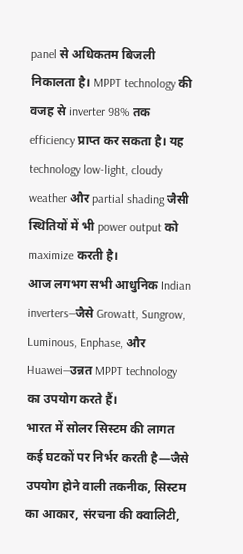panel से अधिकतम बिजली निकालता है। MPPT technology की वजह से inverter 98% तक efficiency प्राप्त कर सकता है। यह technology low-light, cloudy weather और partial shading जैसी स्थितियों में भी power output को maximize करती है।
आज लगभग सभी आधुनिक Indian inverters—जैसे Growatt, Sungrow, Luminous, Enphase, और Huawei—उन्नत MPPT technology का उपयोग करते हैं।
भारत में सोलर सिस्टम की लागत कई घटकों पर निर्भर करती है—जैसे उपयोग होने वाली तकनीक, सिस्टम का आकार, संरचना की क्वालिटी,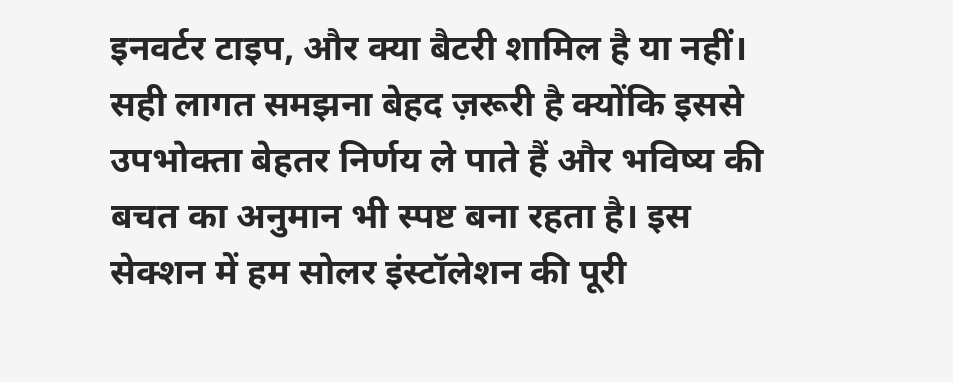इनवर्टर टाइप, और क्या बैटरी शामिल है या नहीं। सही लागत समझना बेहद ज़रूरी है क्योंकि इससे उपभोक्ता बेहतर निर्णय ले पाते हैं और भविष्य की बचत का अनुमान भी स्पष्ट बना रहता है। इस सेक्शन में हम सोलर इंस्टॉलेशन की पूरी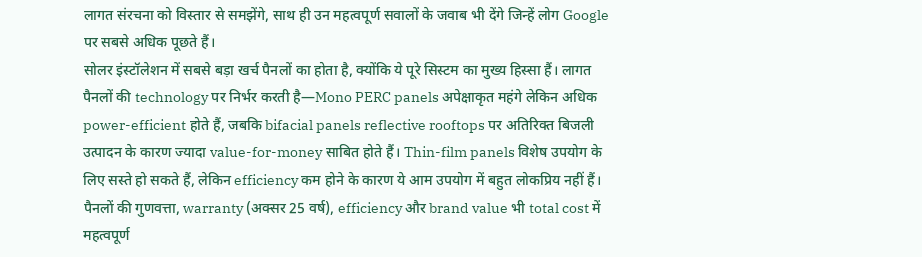लागत संरचना को विस्तार से समझेंगे, साथ ही उन महत्वपूर्ण सवालों के जवाब भी देंगे जिन्हें लोग Google पर सबसे अधिक पूछते हैं।
सोलर इंस्टॉलेशन में सबसे बड़ा खर्च पैनलों का होता है, क्योंकि ये पूरे सिस्टम का मुख्य हिस्सा हैं। लागत पैनलों की technology पर निर्भर करती है—Mono PERC panels अपेक्षाकृत महंगे लेकिन अधिक power-efficient होते हैं, जबकि bifacial panels reflective rooftops पर अतिरिक्त बिजली उत्पादन के कारण ज्यादा value-for-money साबित होते हैं। Thin-film panels विशेष उपयोग के लिए सस्ते हो सकते हैं, लेकिन efficiency कम होने के कारण ये आम उपयोग में बहुत लोकप्रिय नहीं हैं।
पैनलों की गुणवत्ता, warranty (अक्सर 25 वर्ष), efficiency और brand value भी total cost में महत्वपूर्ण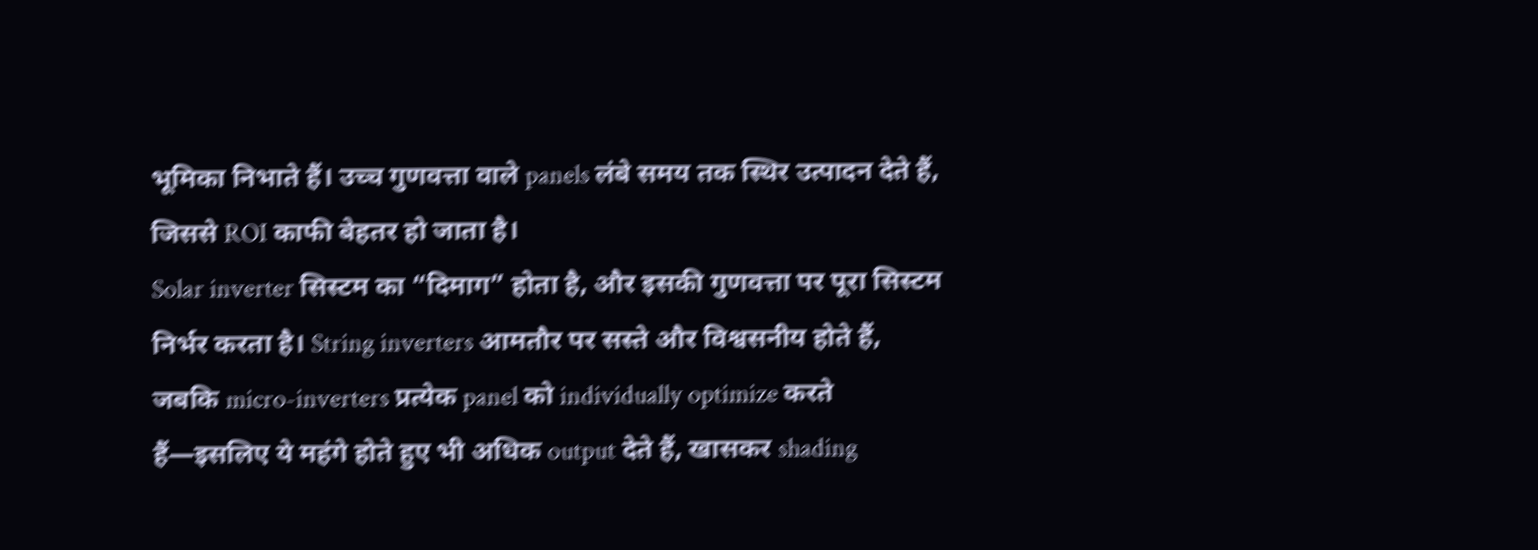भूमिका निभाते हैं। उच्च गुणवत्ता वाले panels लंबे समय तक स्थिर उत्पादन देते हैं, जिससे ROI काफी बेहतर हो जाता है।
Solar inverter सिस्टम का “दिमाग” होता है, और इसकी गुणवत्ता पर पूरा सिस्टम निर्भर करता है। String inverters आमतौर पर सस्ते और विश्वसनीय होते हैं, जबकि micro-inverters प्रत्येक panel को individually optimize करते हैं—इसलिए ये महंगे होते हुए भी अधिक output देते हैं, खासकर shading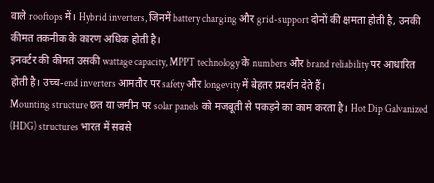वाले rooftops में। Hybrid inverters, जिनमें battery charging और grid-support दोनों की क्षमता होती है, उनकी कीमत तकनीक के कारण अधिक होती है।
इनवर्टर की कीमत उसकी wattage capacity, MPPT technology के numbers और brand reliability पर आधारित होती है। उच्च-end inverters आमतौर पर safety और longevity में बेहतर प्रदर्शन देते हैं।
Mounting structure छत या जमीन पर solar panels को मजबूती से पकड़ने का काम करता है। Hot Dip Galvanized (HDG) structures भारत में सबसे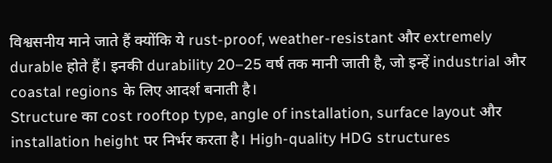विश्वसनीय माने जाते हैं क्योंकि ये rust-proof, weather-resistant और extremely durable होते हैं। इनकी durability 20–25 वर्ष तक मानी जाती है, जो इन्हें industrial और coastal regions के लिए आदर्श बनाती है।
Structure का cost rooftop type, angle of installation, surface layout और installation height पर निर्भर करता है। High-quality HDG structures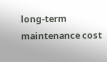long-term maintenance cost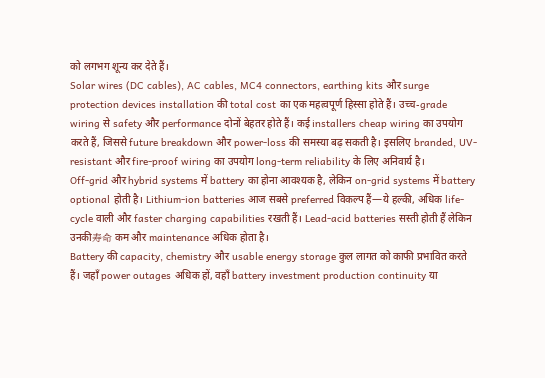को लगभग शून्य कर देते हैं।
Solar wires (DC cables), AC cables, MC4 connectors, earthing kits और surge protection devices installation की total cost का एक महत्वपूर्ण हिस्सा होते हैं। उच्च-grade wiring से safety और performance दोनों बेहतर होते हैं। कई installers cheap wiring का उपयोग करते हैं, जिससे future breakdown और power-loss की समस्या बढ़ सकती है। इसलिए branded, UV-resistant और fire-proof wiring का उपयोग long-term reliability के लिए अनिवार्य है।
Off-grid और hybrid systems में battery का होना आवश्यक है, लेकिन on-grid systems में battery optional होती है। Lithium-ion batteries आज सबसे preferred विकल्प हैं—ये हल्की, अधिक life-cycle वाली और faster charging capabilities रखती हैं। Lead-acid batteries सस्ती होती हैं लेकिन उनकी寿命 कम और maintenance अधिक होता है।
Battery की capacity, chemistry और usable energy storage कुल लागत को काफी प्रभावित करते हैं। जहाँ power outages अधिक हों, वहाँ battery investment production continuity या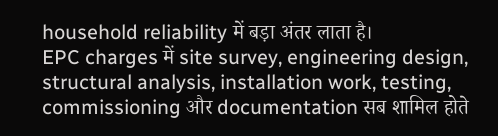household reliability में बड़ा अंतर लाता है।
EPC charges में site survey, engineering design, structural analysis, installation work, testing, commissioning और documentation सब शामिल होते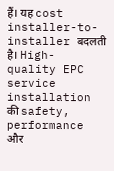हैं। यह cost installer-to-installer बदलती है। High-quality EPC service installation की safety, performance और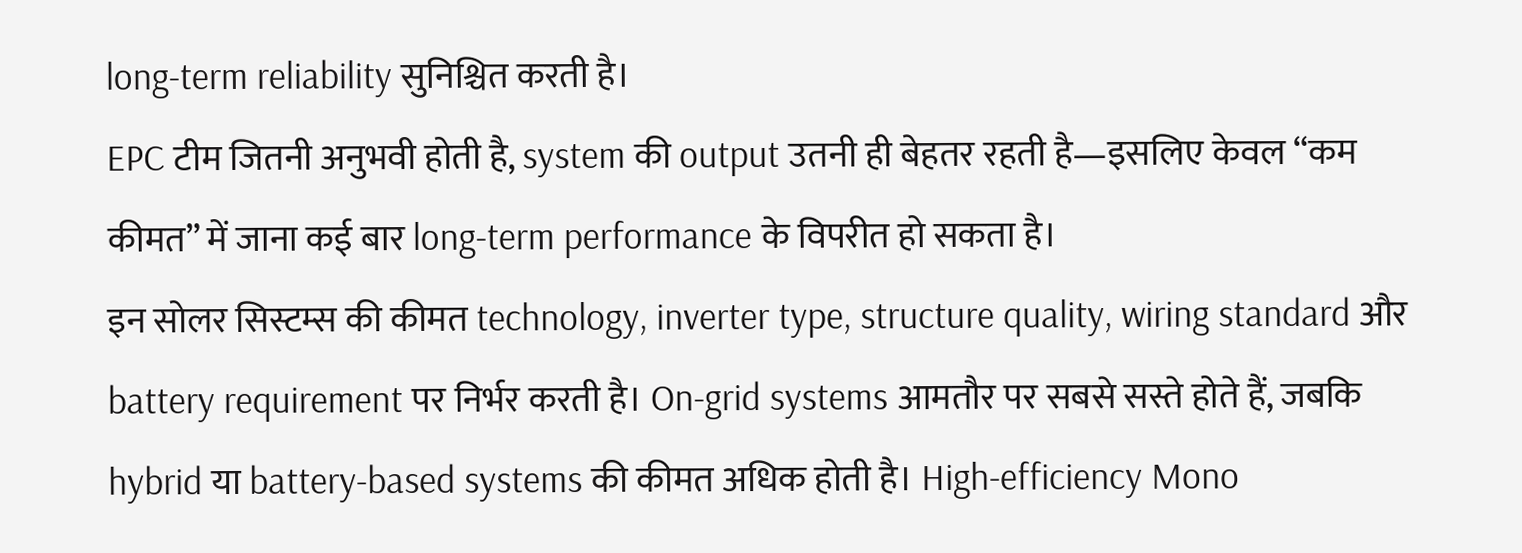long-term reliability सुनिश्चित करती है।
EPC टीम जितनी अनुभवी होती है, system की output उतनी ही बेहतर रहती है—इसलिए केवल “कम कीमत” में जाना कई बार long-term performance के विपरीत हो सकता है।
इन सोलर सिस्टम्स की कीमत technology, inverter type, structure quality, wiring standard और battery requirement पर निर्भर करती है। On-grid systems आमतौर पर सबसे सस्ते होते हैं, जबकि hybrid या battery-based systems की कीमत अधिक होती है। High-efficiency Mono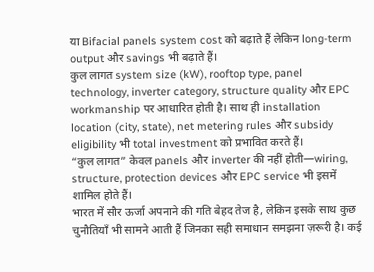या Bifacial panels system cost को बढ़ाते हैं लेकिन long-term output और savings भी बढ़ाते हैं।
कुल लागत system size (kW), rooftop type, panel technology, inverter category, structure quality और EPC workmanship पर आधारित होती है। साथ ही installation location (city, state), net metering rules और subsidy eligibility भी total investment को प्रभावित करते हैं।
“कुल लागत” केवल panels और inverter की नहीं होती—wiring, structure, protection devices और EPC service भी इसमें शामिल होते हैं।
भारत में सौर ऊर्जा अपनाने की गति बेहद तेज है, लेकिन इसके साथ कुछ चुनौतियाँ भी सामने आती हैं जिनका सही समाधान समझना ज़रूरी है। कई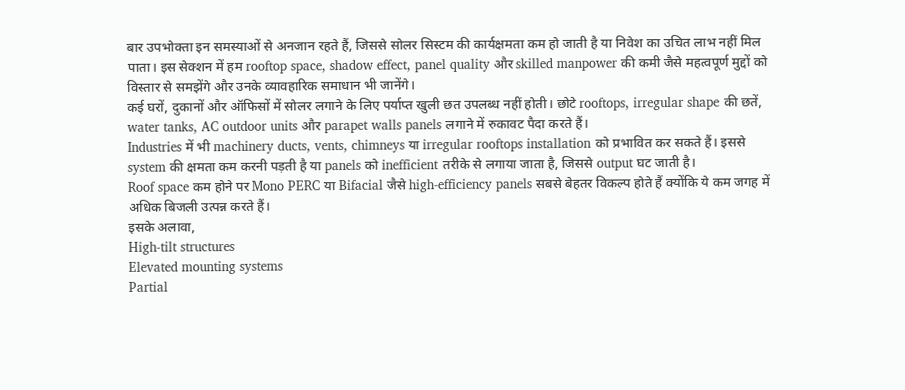बार उपभोक्ता इन समस्याओं से अनजान रहते हैं, जिससे सोलर सिस्टम की कार्यक्षमता कम हो जाती है या निवेश का उचित लाभ नहीं मिल पाता। इस सेक्शन में हम rooftop space, shadow effect, panel quality और skilled manpower की कमी जैसे महत्वपूर्ण मुद्दों को विस्तार से समझेंगे और उनके व्यावहारिक समाधान भी जानेंगे।
कई घरों, दुकानों और ऑफिसों में सोलर लगाने के लिए पर्याप्त खुली छत उपलब्ध नहीं होती। छोटे rooftops, irregular shape की छतें, water tanks, AC outdoor units और parapet walls panels लगाने में रुकावट पैदा करते हैं।
Industries में भी machinery ducts, vents, chimneys या irregular rooftops installation को प्रभावित कर सकते हैं। इससे system की क्षमता कम करनी पड़ती है या panels को inefficient तरीके से लगाया जाता है, जिससे output घट जाती है।
Roof space कम होने पर Mono PERC या Bifacial जैसे high-efficiency panels सबसे बेहतर विकल्प होते हैं क्योंकि ये कम जगह में अधिक बिजली उत्पन्न करते हैं।
इसके अलावा,
High-tilt structures
Elevated mounting systems
Partial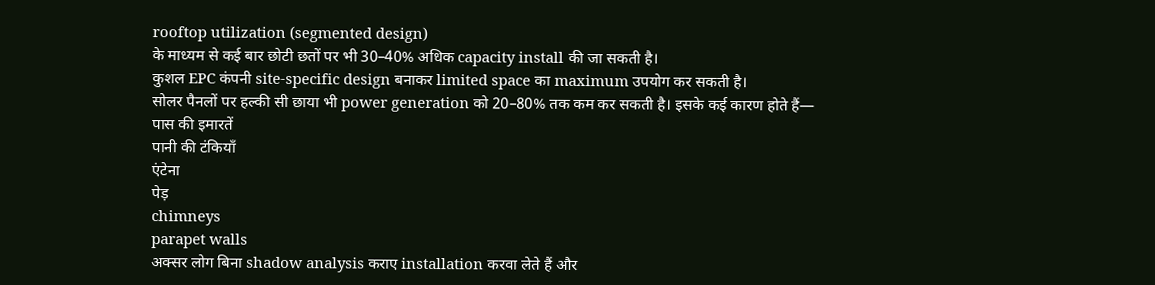rooftop utilization (segmented design)
के माध्यम से कई बार छोटी छतों पर भी 30–40% अधिक capacity install की जा सकती है।
कुशल EPC कंपनी site-specific design बनाकर limited space का maximum उपयोग कर सकती है।
सोलर पैनलों पर हल्की सी छाया भी power generation को 20–80% तक कम कर सकती है। इसके कई कारण होते हैं—
पास की इमारतें
पानी की टंकियाँ
एंटेना
पेड़
chimneys
parapet walls
अक्सर लोग बिना shadow analysis कराए installation करवा लेते हैं और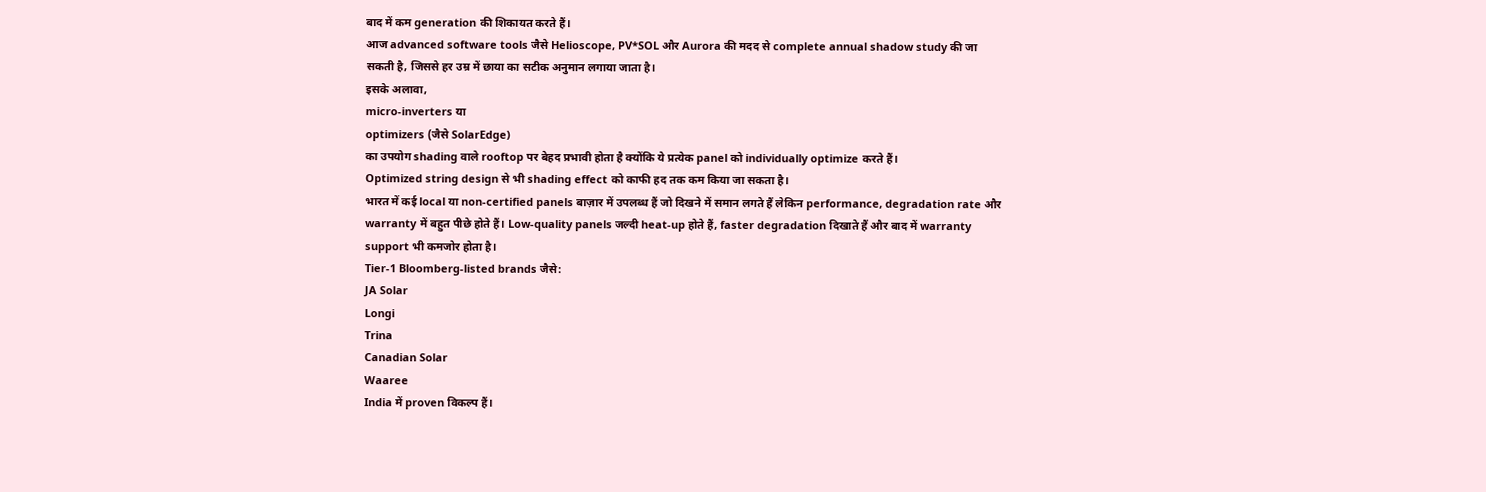बाद में कम generation की शिकायत करते हैं।
आज advanced software tools जैसे Helioscope, PV*SOL और Aurora की मदद से complete annual shadow study की जा सकती है, जिससे हर उम्र में छाया का सटीक अनुमान लगाया जाता है।
इसके अलावा,
micro-inverters या
optimizers (जैसे SolarEdge)
का उपयोग shading वाले rooftop पर बेहद प्रभावी होता है क्योंकि ये प्रत्येक panel को individually optimize करते हैं।
Optimized string design से भी shading effect को काफी हद तक कम किया जा सकता है।
भारत में कई local या non-certified panels बाज़ार में उपलब्ध हैं जो दिखने में समान लगते हैं लेकिन performance, degradation rate और warranty में बहुत पीछे होते हैं। Low-quality panels जल्दी heat-up होते हैं, faster degradation दिखाते हैं और बाद में warranty support भी कमजोर होता है।
Tier-1 Bloomberg-listed brands जैसे:
JA Solar
Longi
Trina
Canadian Solar
Waaree
India में proven विकल्प हैं।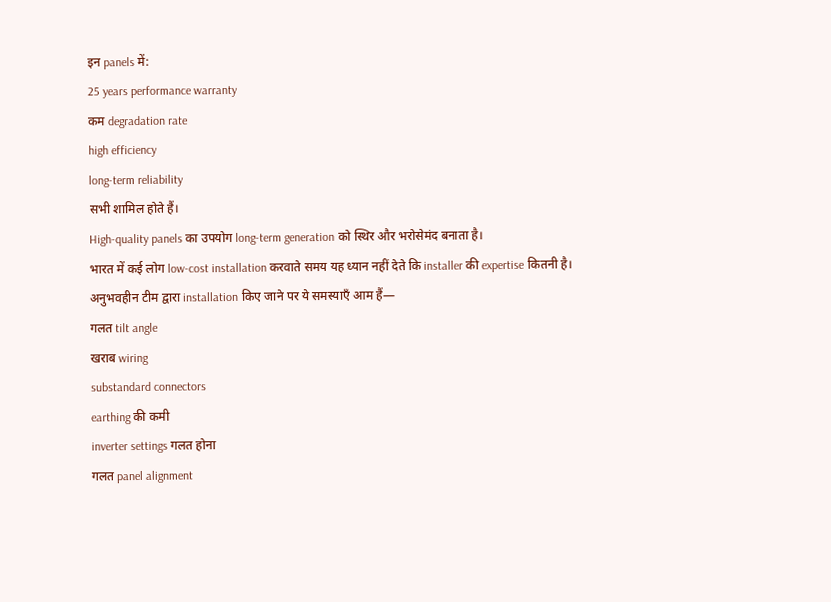इन panels में:
25 years performance warranty
कम degradation rate
high efficiency
long-term reliability
सभी शामिल होते हैं।
High-quality panels का उपयोग long-term generation को स्थिर और भरोसेमंद बनाता है।
भारत में कई लोग low-cost installation करवाते समय यह ध्यान नहीं देते कि installer की expertise कितनी है।
अनुभवहीन टीम द्वारा installation किए जाने पर ये समस्याएँ आम हैं—
गलत tilt angle
खराब wiring
substandard connectors
earthing की कमी
inverter settings गलत होना
गलत panel alignment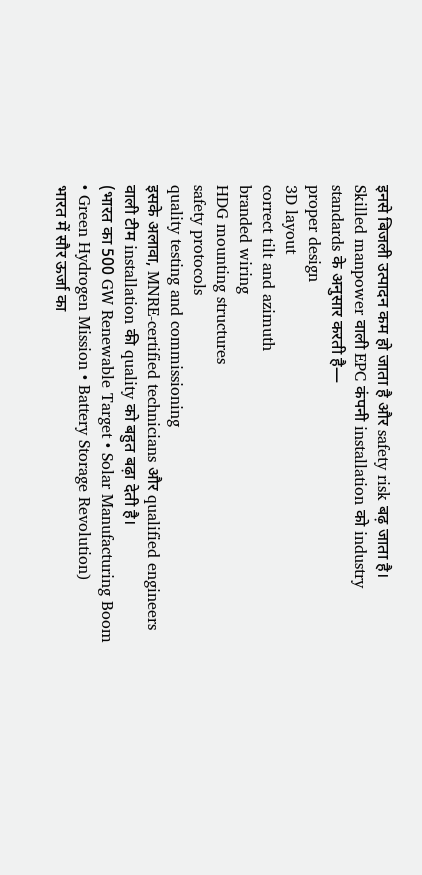इनसे बिजली उत्पादन कम हो जाता है और safety risk बढ़ जाता है।
Skilled manpower वाली EPC कंपनी installation को industry standards के अनुसार करती है—
proper design
3D layout
correct tilt and azimuth
branded wiring
HDG mounting structures
safety protocols
quality testing and commissioning
इसके अलावा, MNRE-certified technicians और qualified engineers वाली टीम installation की quality को बहुत बढ़ा देती है।
(भारत का 500 GW Renewable Target • Solar Manufacturing Boom • Green Hydrogen Mission • Battery Storage Revolution)
भारत में सौर ऊर्जा का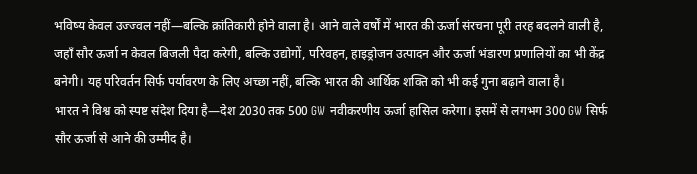भविष्य केवल उज्ज्वल नहीं—बल्कि क्रांतिकारी होने वाला है। आने वाले वर्षों में भारत की ऊर्जा संरचना पूरी तरह बदलने वाली है, जहाँ सौर ऊर्जा न केवल बिजली पैदा करेगी, बल्कि उद्योगों, परिवहन, हाइड्रोजन उत्पादन और ऊर्जा भंडारण प्रणालियों का भी केंद्र बनेगी। यह परिवर्तन सिर्फ पर्यावरण के लिए अच्छा नहीं, बल्कि भारत की आर्थिक शक्ति को भी कई गुना बढ़ाने वाला है।
भारत ने विश्व को स्पष्ट संदेश दिया है—देश 2030 तक 500 GW नवीकरणीय ऊर्जा हासिल करेगा। इसमें से लगभग 300 GW सिर्फ सौर ऊर्जा से आने की उम्मीद है।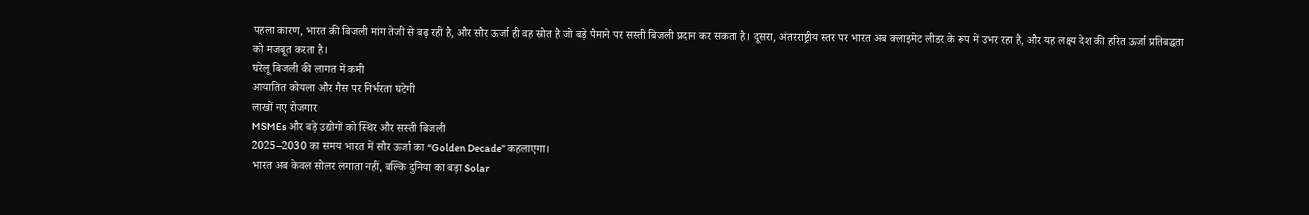पहला कारण, भारत की बिजली मांग तेजी से बढ़ रही है, और सौर ऊर्जा ही वह स्रोत है जो बड़े पैमाने पर सस्ती बिजली प्रदान कर सकता है। दूसरा, अंतरराष्ट्रीय स्तर पर भारत अब क्लाइमेट लीडर के रूप में उभर रहा है, और यह लक्ष्य देश की हरित ऊर्जा प्रतिबद्धता को मजबूत करता है।
घरेलू बिजली की लागत में कमी
आयातित कोयला और गैस पर निर्भरता घटेगी
लाखों नए रोजगार
MSMEs और बड़े उद्योगों को स्थिर और सस्ती बिजली
2025–2030 का समय भारत में सौर ऊर्जा का “Golden Decade” कहलाएगा।
भारत अब केवल सोलर लगाता नहीं, बल्कि दुनिया का बड़ा Solar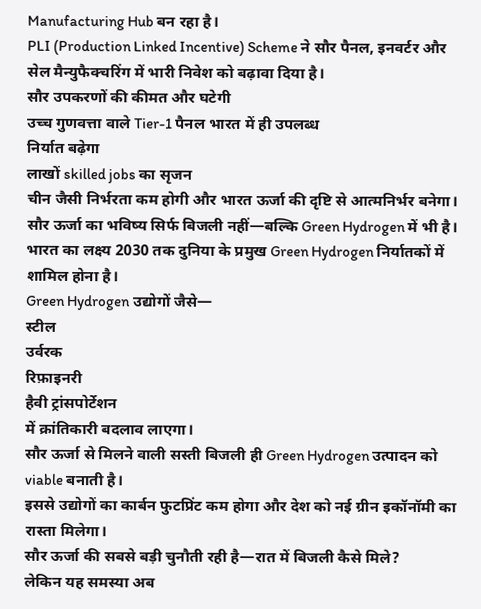Manufacturing Hub बन रहा है।
PLI (Production Linked Incentive) Scheme ने सौर पैनल, इनवर्टर और सेल मैन्युफैक्चरिंग में भारी निवेश को बढ़ावा दिया है।
सौर उपकरणों की कीमत और घटेगी
उच्च गुणवत्ता वाले Tier-1 पैनल भारत में ही उपलब्ध
निर्यात बढ़ेगा
लाखों skilled jobs का सृजन
चीन जैसी निर्भरता कम होगी और भारत ऊर्जा की दृष्टि से आत्मनिर्भर बनेगा।
सौर ऊर्जा का भविष्य सिर्फ बिजली नहीं—बल्कि Green Hydrogen में भी है।
भारत का लक्ष्य 2030 तक दुनिया के प्रमुख Green Hydrogen निर्यातकों में शामिल होना है।
Green Hydrogen उद्योगों जैसे—
स्टील
उर्वरक
रिफ़ाइनरी
हैवी ट्रांसपोर्टेशन
में क्रांतिकारी बदलाव लाएगा।
सौर ऊर्जा से मिलने वाली सस्ती बिजली ही Green Hydrogen उत्पादन को viable बनाती है।
इससे उद्योगों का कार्बन फुटप्रिंट कम होगा और देश को नई ग्रीन इकॉनॉमी का रास्ता मिलेगा।
सौर ऊर्जा की सबसे बड़ी चुनौती रही है—रात में बिजली कैसे मिले?
लेकिन यह समस्या अब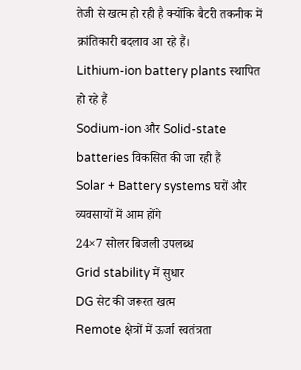तेजी से खत्म हो रही है क्योंकि बैटरी तकनीक में क्रांतिकारी बदलाव आ रहे हैं।
Lithium-ion battery plants स्थापित हो रहे हैं
Sodium-ion और Solid-state batteries विकसित की जा रही हैं
Solar + Battery systems घरों और व्यवसायों में आम होंगे
24×7 सोलर बिजली उपलब्ध
Grid stability में सुधार
DG सेट की जरूरत खत्म
Remote क्षेत्रों में ऊर्जा स्वतंत्रता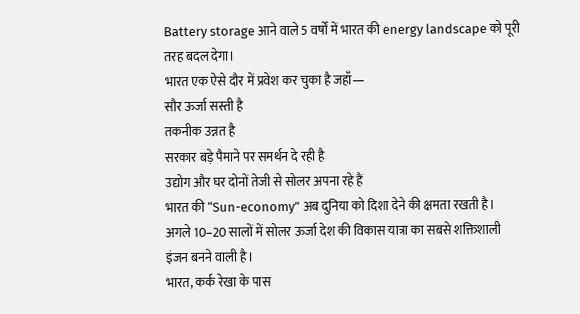Battery storage आने वाले 5 वर्षों में भारत की energy landscape को पूरी तरह बदल देगा।
भारत एक ऐसे दौर में प्रवेश कर चुका है जहाँ—
सौर ऊर्जा सस्ती है
तकनीक उन्नत है
सरकार बड़े पैमाने पर समर्थन दे रही है
उद्योग और घर दोनों तेजी से सोलर अपना रहे हैं
भारत की “Sun-economy” अब दुनिया को दिशा देने की क्षमता रखती है।
अगले 10–20 सालों में सोलर ऊर्जा देश की विकास यात्रा का सबसे शक्तिशाली इंजन बनने वाली है।
भारत, कर्क रेखा के पास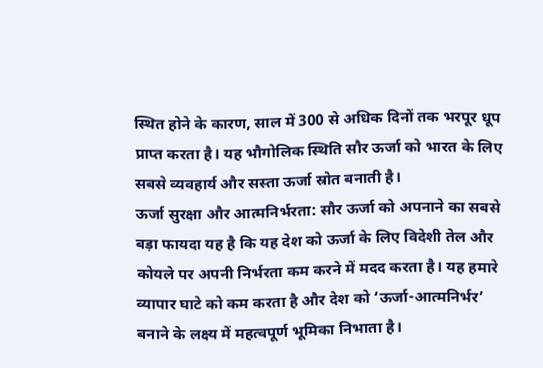स्थित होने के कारण, साल में 300 से अधिक दिनों तक भरपूर धूप प्राप्त करता है। यह भौगोलिक स्थिति सौर ऊर्जा को भारत के लिए सबसे व्यवहार्य और सस्ता ऊर्जा स्रोत बनाती है।
ऊर्जा सुरक्षा और आत्मनिर्भरता: सौर ऊर्जा को अपनाने का सबसे बड़ा फायदा यह है कि यह देश को ऊर्जा के लिए विदेशी तेल और कोयले पर अपनी निर्भरता कम करने में मदद करता है। यह हमारे व्यापार घाटे को कम करता है और देश को ‘ऊर्जा-आत्मनिर्भर’ बनाने के लक्ष्य में महत्वपूर्ण भूमिका निभाता है।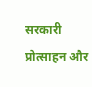सरकारी प्रोत्साहन और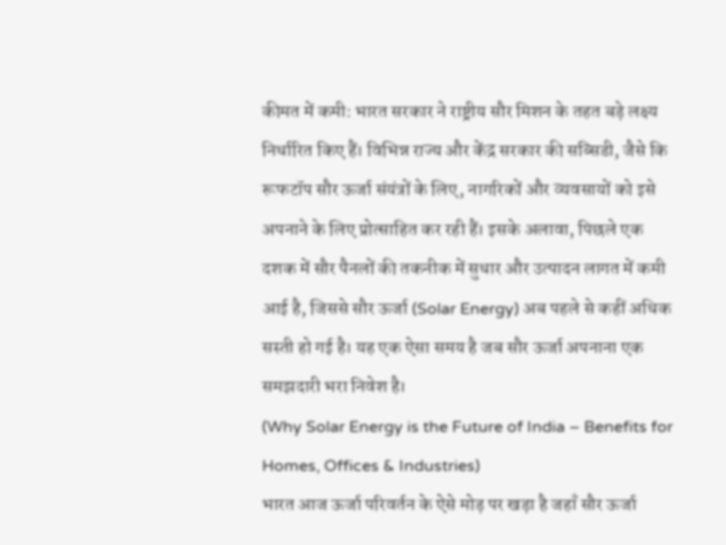कीमत में कमी: भारत सरकार ने राष्ट्रीय सौर मिशन के तहत बड़े लक्ष्य निर्धारित किए हैं। विभिन्न राज्य और केंद्र सरकार की सब्सिडी, जैसे कि रूफटॉप सौर ऊर्जा संयंत्रों के लिए, नागरिकों और व्यवसायों को इसे अपनाने के लिए प्रोत्साहित कर रही हैं। इसके अलावा, पिछले एक दशक में सौर पैनलों की तकनीक में सुधार और उत्पादन लागत में कमी आई है, जिससे सौर ऊर्जा (Solar Energy) अब पहले से कहीं अधिक सस्ती हो गई है। यह एक ऐसा समय है जब सौर ऊर्जा अपनाना एक समझदारी भरा निवेश है।
(Why Solar Energy is the Future of India – Benefits for Homes, Offices & Industries)
भारत आज ऊर्जा परिवर्तन के ऐसे मोड़ पर खड़ा है जहाँ सौर ऊर्जा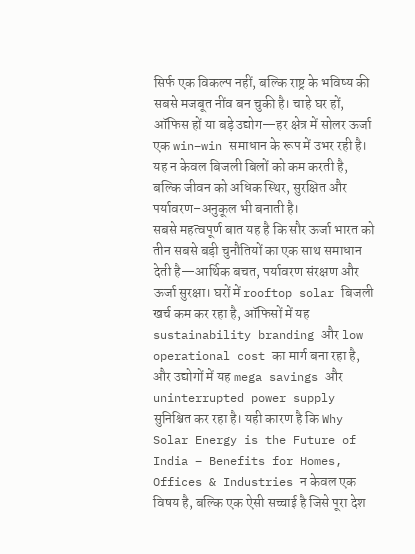सिर्फ एक विकल्प नहीं, बल्कि राष्ट्र के भविष्य की सबसे मजबूत नींव बन चुकी है। चाहे घर हों, ऑफिस हों या बड़े उद्योग—हर क्षेत्र में सोलर ऊर्जा एक win–win समाधान के रूप में उभर रही है। यह न केवल बिजली बिलों को कम करती है, बल्कि जीवन को अधिक स्थिर, सुरक्षित और पर्यावरण–अनुकूल भी बनाती है।
सबसे महत्वपूर्ण बात यह है कि सौर ऊर्जा भारत को तीन सबसे बड़ी चुनौतियों का एक साथ समाधान देती है—आर्थिक बचत, पर्यावरण संरक्षण और ऊर्जा सुरक्षा। घरों में rooftop solar बिजली खर्च कम कर रहा है, ऑफिसों में यह sustainability branding और low operational cost का मार्ग बना रहा है, और उद्योगों में यह mega savings और uninterrupted power supply सुनिश्चित कर रहा है। यही कारण है कि Why Solar Energy is the Future of India – Benefits for Homes, Offices & Industries न केवल एक विषय है, बल्कि एक ऐसी सच्चाई है जिसे पूरा देश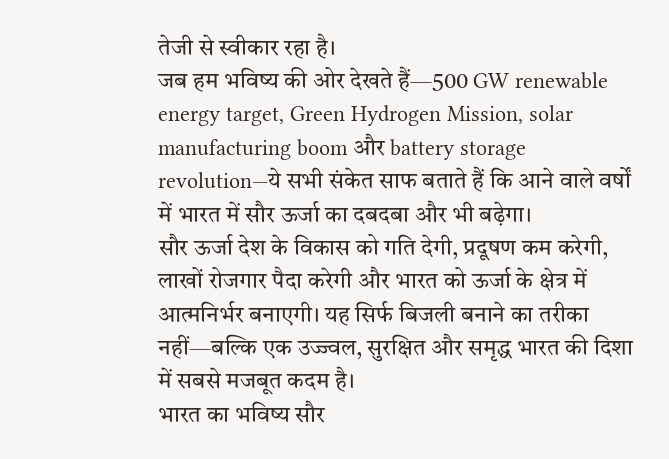तेजी से स्वीकार रहा है।
जब हम भविष्य की ओर देखते हैं—500 GW renewable energy target, Green Hydrogen Mission, solar manufacturing boom और battery storage revolution—ये सभी संकेत साफ बताते हैं कि आने वाले वर्षों में भारत में सौर ऊर्जा का दबदबा और भी बढ़ेगा।
सौर ऊर्जा देश के विकास को गति देगी, प्रदूषण कम करेगी, लाखों रोजगार पैदा करेगी और भारत को ऊर्जा के क्षेत्र में आत्मनिर्भर बनाएगी। यह सिर्फ बिजली बनाने का तरीका नहीं—बल्कि एक उज्ज्वल, सुरक्षित और समृद्ध भारत की दिशा में सबसे मजबूत कदम है।
भारत का भविष्य सौर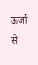ऊर्जा से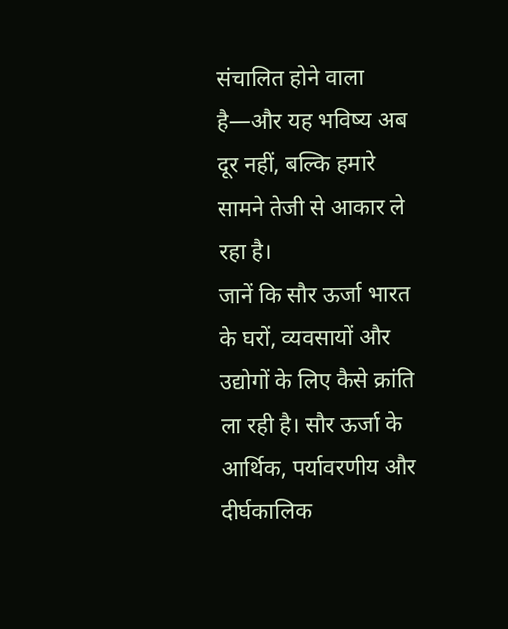संचालित होने वाला है—और यह भविष्य अब दूर नहीं, बल्कि हमारे सामने तेजी से आकार ले रहा है।
जानें कि सौर ऊर्जा भारत के घरों, व्यवसायों और उद्योगों के लिए कैसे क्रांति ला रही है। सौर ऊर्जा के आर्थिक, पर्यावरणीय और दीर्घकालिक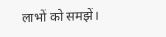लाभों को समझें।